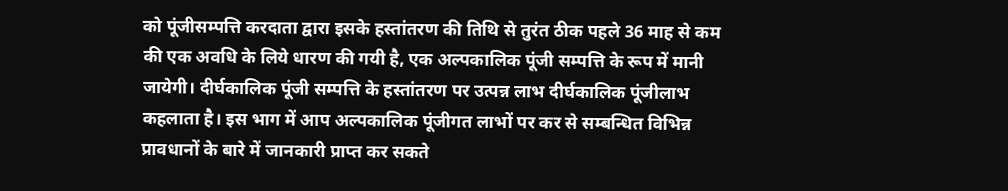को पूंजीसम्पत्ति करदाता द्वारा इसके हस्तांतरण की तिथि से तुरंत ठीक पहले 36 माह से कम की एक अवधि के लिये धारण की गयी है, एक अल्पकालिक पूंजी सम्पत्ति के रूप में मानी जायेगी। दीर्घकालिक पूंजी सम्पत्ति के हस्तांतरण पर उत्पन्न लाभ दीर्घकालिक पूंजीलाभ कहलाता है। इस भाग में आप अल्पकालिक पूंजीगत लाभों पर कर से सम्बन्धित विभिन्न प्रावधानों के बारे में जानकारी प्राप्त कर सकते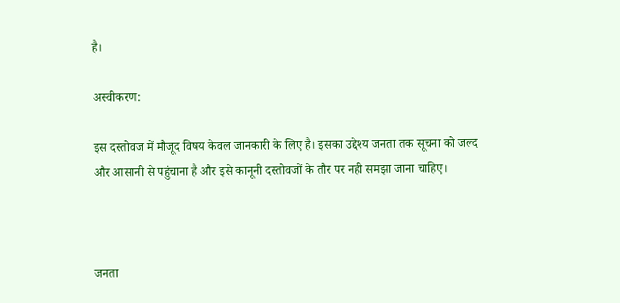है।

अस्वीकरण:

इस दस्तोवज में मौजूद विषय केवल जानकारी के लिए है। इसका उद्देश्य जनता तक सूचना को जल्द और आसानी से पहुंचाना है और इसे कानूनी दस्तोवजों के तौर पर नही समझा जाना चाहिए।



जनता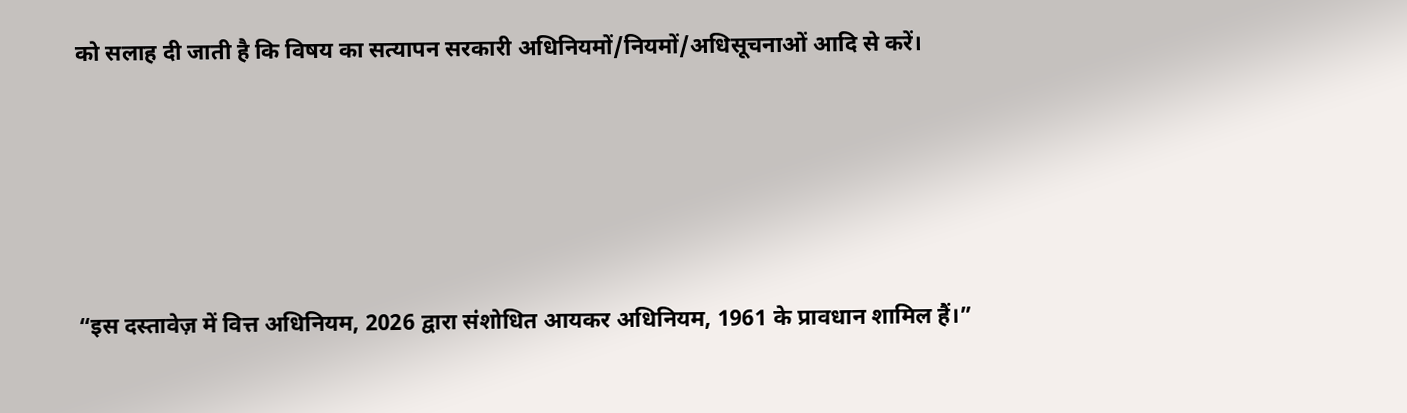को सलाह दी जाती है कि विषय का सत्यापन सरकारी अधिनियमों/नियमों/अधिसूचनाओं आदि से करें।





“इस दस्तावेज़ में वित्त अधिनियम, 2026 द्वारा संशोधित आयकर अधिनियम, 1961 के प्रावधान शामिल हैं।”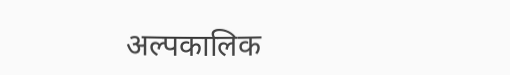अल्पकालिक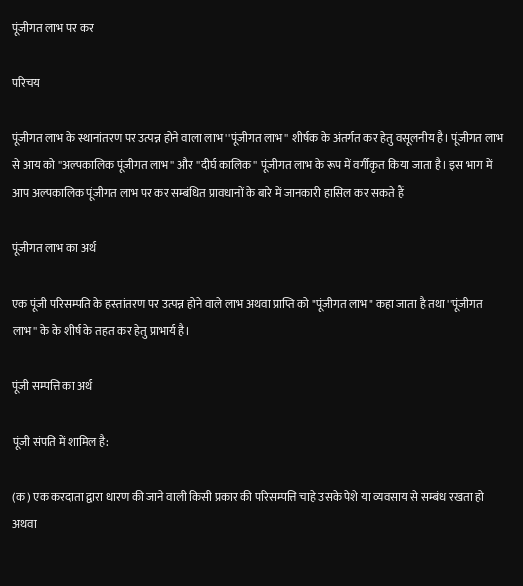पूंजीगत लाभ पर कर

परिचय

पूंजीगत लाभ के स्थानांतरण पर उत्पन्न होने वाला लाभ ''पूंजीगत लाभ'' शीर्षक के अंतर्गत कर हेतु वसूलनीय है। पूंजीगत लाभ से आय को ''अल्पकालिक पूंजीगत लाभ'' और ''दीर्घ कालिक'' पूंजीगत लाभ के रूप में वर्गीकृत किया जाता है। इस भाग में आप अल्पकालिक पूंजीगत लाभ पर कर सम्बंधित प्रावधानों के बारे में जानकारी हासिल कर सकते हैं

पूंजीगत लाभ का अर्थ

एक पूंजी परिसम्पति के हस्तांतरण पर उत्पन्न होने वाले लाभ अथवा प्राप्ति को "पूंजीगत लाभ" कहा जाता है तथा ''पूंजीगत लाभ'' के के शीर्ष के तहत कर हेतु प्राभार्य है।

पूंजी सम्पत्ति का अर्थ

पूंजी संपति में शामिल है:

(क) एक करदाता द्वारा धारण की जाने वाली किसी प्रकार की परिसम्पत्ति चाहे उसके पेशे या व्यवसाय से सम्बंध रखता हो अथवा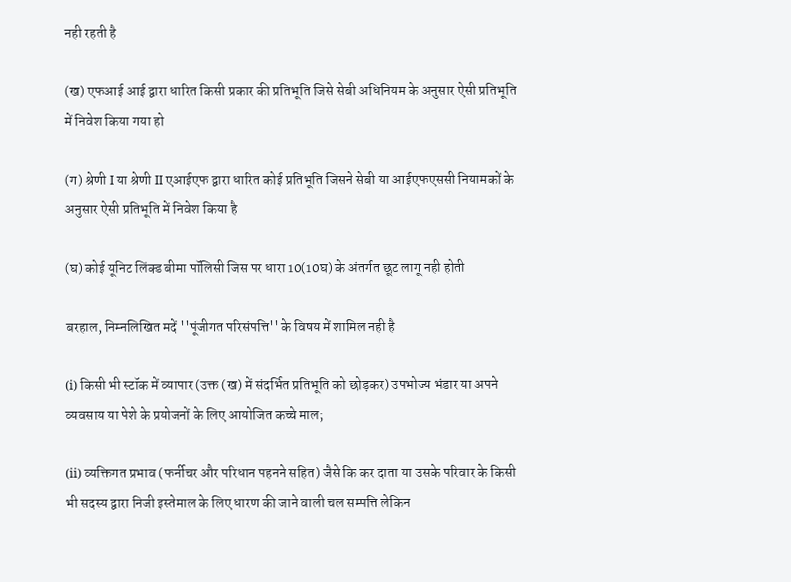नही रहती है

(ख) एफआई आई द्वारा धारित किसी प्रकार की प्रतिभूति जिसे सेबी अधिनियम के अनुसार ऐसी प्रतिभूति में निवेश किया गया हो

(ग) श्रेणी I या श्रेणी II एआईएफ द्वारा धारित कोई प्रतिभूति जिसने सेबी या आईएफएससी नियामकों के अनुसार ऐसी प्रतिभूति में निवेश किया है

(घ) कोई यूनिट लिंक्ड बीमा पॉलिसी जिस पर धारा 10(10घ) के अंतर्गत छूट लागू नही होती

बरहाल, निम्नलिखित मदें ''पूंजीगत परिसंपत्ति'' के विषय में शामिल नही है

(i) किसी भी स्टॉक में व्यापार (उक्त (ख) में संदर्भित प्रतिभूति को छोड़कर) उपभोज्य भंडार या अपने व्यवसाय या पेशे के प्रयोजनों के लिए आयोजित कच्चे माल;

(ii) व्यक्तिगत प्रभाव (फर्नीचर और परिधान पहनने सहित) जैसे कि कर दाता या उसके परिवार के किसी भी सदस्य द्वारा निजी इस्तेमाल के लिए धारण की जाने वाली चल सम्पत्ति लेकिन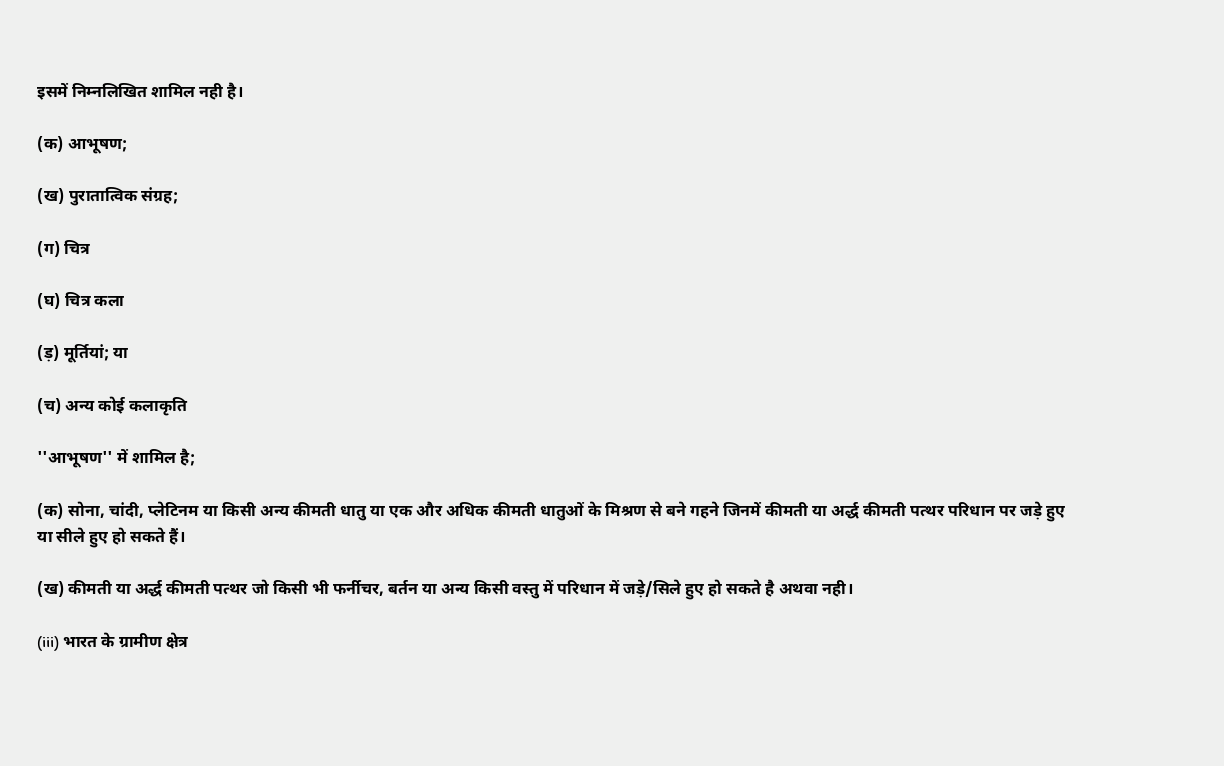इसमें निम्नलिखित शामिल नही है।

(क) आभूषण;

(ख) पुरातात्विक संग्रह;

(ग) चित्र

(घ) चित्र कला

(ड़) मूर्तियां; या

(च) अन्य कोई कलाकृति

''आभूषण'' में शामिल है;

(क) सोना, चांदी, प्लेटिनम या किसी अन्य कीमती धातु या एक और अधिक कीमती धातुओं के मिश्रण से बने गहने जिनमें कीमती या अर्द्ध कीमती पत्थर परिधान पर जड़े हुए या सीले हुए हो सकते हैं।

(ख) कीमती या अर्द्ध कीमती पत्थर जो किसी भी फर्नीचर, बर्तन या अन्य किसी वस्तु में परिधान में जड़े/सिले हुए हो सकते है अथवा नही।

(iii) भारत के ग्रामीण क्षेत्र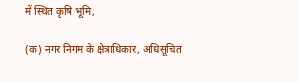में स्थित कृषि भूमि,

(क) नगर निगम के क्षेत्राधिकार, अधिसूचित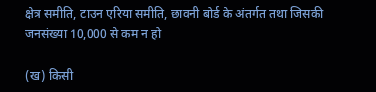क्षेत्र समीति, टाउन एरिया समीति, छावनी बोर्ड के अंतर्गत तथा जिसकी जनसंख्या 10,000 से कम न हो

(ख) किसी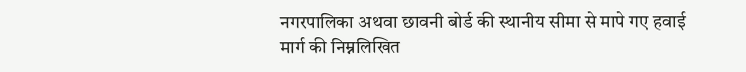नगरपालिका अथवा छावनी बोर्ड की स्थानीय सीमा से मापे गए हवाई मार्ग की निम्नलिखित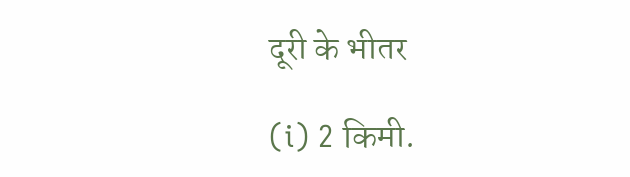दूरी के भीतर

(i) 2 किमी.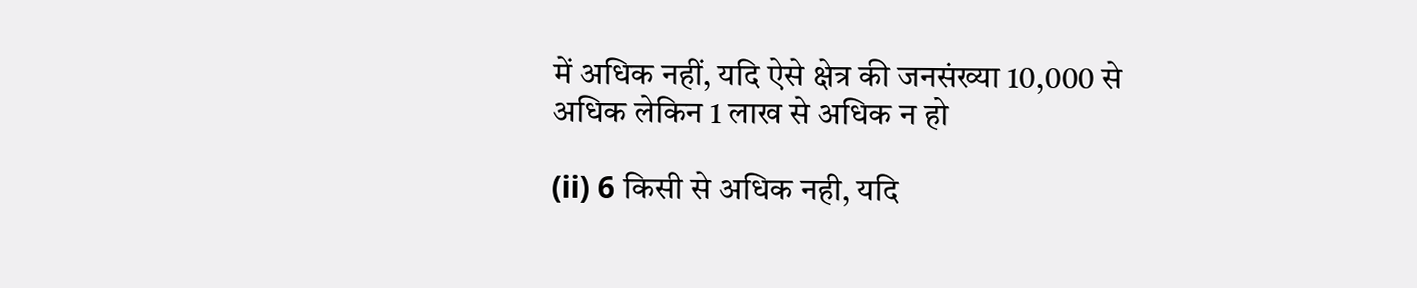में अधिक नहीं, यदि ऐसे क्षेत्र की जनसंख्या 10,000 से अधिक लेकिन 1 लाख से अधिक न हो

(ii) 6 किसी से अधिक नही, यदि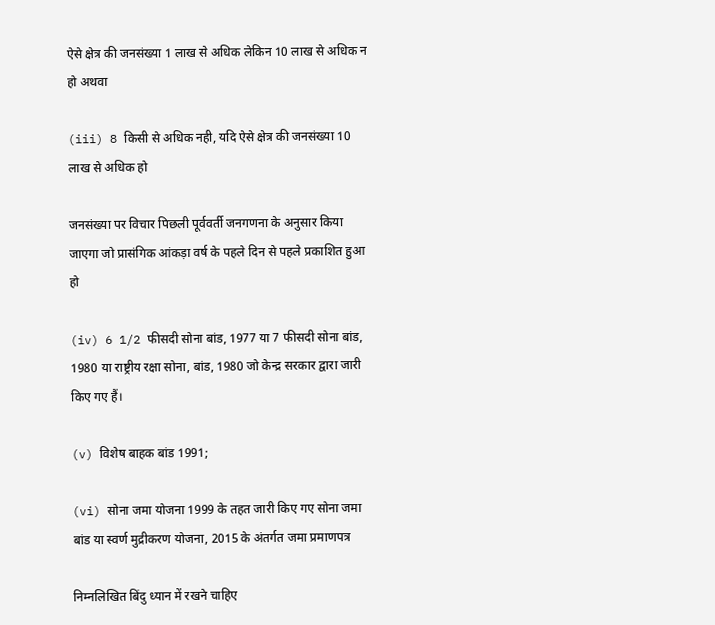ऐसे क्षेत्र की जनसंख्या 1 लाख से अधिक लेकिन 10 लाख से अधिक न हो अथवा

(iii) 8 किसी से अधिक नही, यदि ऐसे क्षेत्र की जनसंख्या 10 लाख से अधिक हो

जनसंख्या पर विचार पिछली पूर्ववर्ती जनगणना के अनुसार किया जाएगा जो प्रासंगिक आंकड़ा वर्ष के पहले दिन से पहले प्रकाशित हुआ हो

(iv) 6 1/2 फीसदी सोना बांड, 1977 या 7 फीसदी सोना बांड, 1980 या राष्ट्रीय रक्षा सोना, बांड, 1980 जो केन्द्र सरकार द्वारा जारी किए गए हैं।

(v) विशेष बाहक बांड 1991;

(vi) सोना जमा योजना 1999 के तहत जारी किए गए सोना जमा बांड या स्वर्ण मुद्रीकरण योजना, 2015 के अंतर्गत जमा प्रमाणपत्र

निम्नलिखित बिंदु ध्यान में रखने चाहिए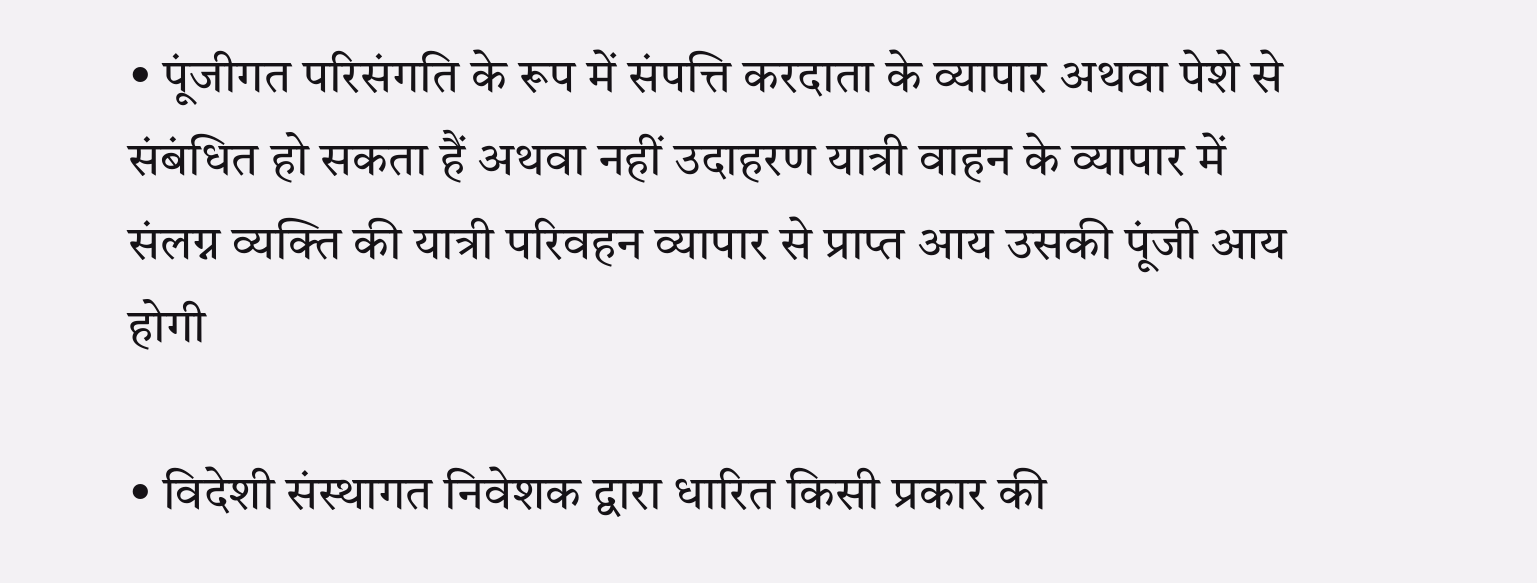• पूंजीगत परिसंगति के रूप में संपत्ति करदाता के व्यापार अथवा पेशे से संबंधित हो सकता हैं अथवा नहीं उदाहरण यात्री वाहन के व्यापार में संलग्न व्यक्ति की यात्री परिवहन व्यापार से प्राप्त आय उसकी पूंजी आय होगी

• विदेशी संस्थागत निवेशक द्वारा धारित किसी प्रकार की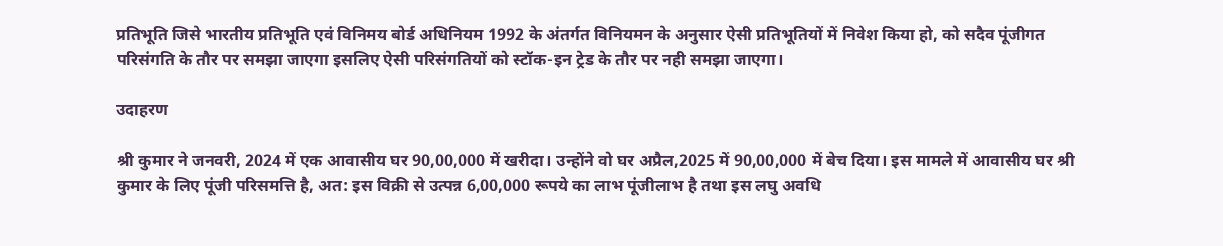प्रतिभूति जिसे भारतीय प्रतिभूति एवं विनिमय बोर्ड अधिनियम 1992 के अंतर्गत विनियमन के अनुसार ऐसी प्रतिभूतियों में निवेश किया हो, को सदैव पूंजीगत परिसंगति के तौर पर समझा जाएगा इसलिए ऐसी परिसंगतियों को स्टॉक-इन ट्रेड के तौर पर नही समझा जाएगा।

उदाहरण

श्री कुमार ने जनवरी, 2024 में एक आवासीय घर 90,00,000 में खरीदा। उन्होंने वो घर अप्रैल,2025 में 90,00,000 में बेच दिया। इस मामले में आवासीय घर श्री कुमार के लिए पूंजी परिसमत्ति है, अत: इस विक्री से उत्पन्न 6,00,000 रूपये का लाभ पूंजीलाभ है तथा इस लघु अवधि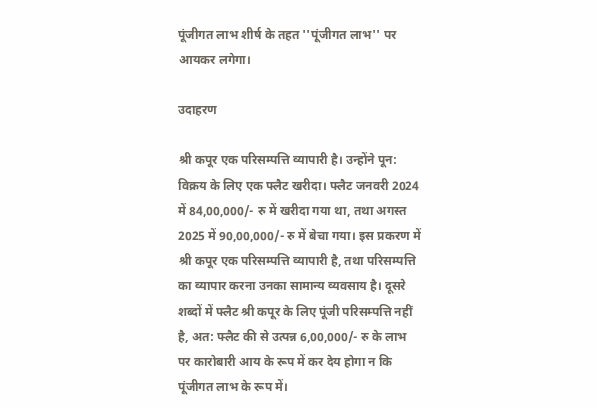पूंजीगत लाभ शीर्ष के तहत ''पूंजीगत लाभ'' पर आयकर लगेगा।

उदाहरण

श्री कपूर एक परिसम्पत्ति व्यापारी है। उन्होंने पून: विक्रय के लिए एक फ्लैट खरीदा। फ्लैट जनवरी 2024 में 84,00,000/- रु में खरीदा गया था, तथा अगस्त 2025 में 90,00,000/- रु में बेचा गया। इस प्रकरण में श्री कपूर एक परिसम्पत्ति व्यापारी है, तथा परिसम्पत्ति का व्यापार करना उनका सामान्य व्यवसाय है। दूसरे शब्दों में फ्लैट श्री कपूर के लिए पूंजी परिसम्पत्ति नहीं है, अत: फ्लैट की से उत्पन्न 6,00,000/- रु के लाभ पर कारोबारी आय के रूप में कर देय होगा न कि पूंजीगत लाभ के रूप में।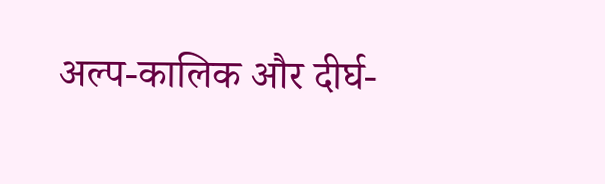अल्प-कालिक और दीर्घ-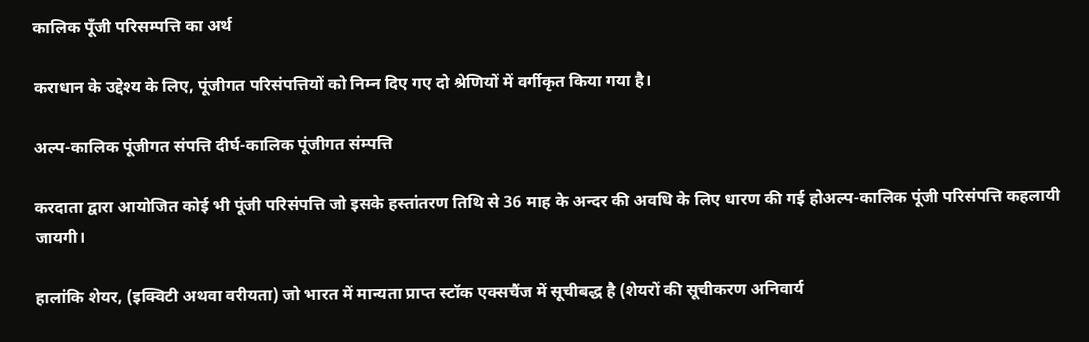कालिक पूँजी परिसम्पत्ति का अर्थ

कराधान के उद्देश्य के लिए, पूंजीगत परिसंपत्तियों को निम्न दिए गए दो श्रेणियों में वर्गीकृत किया गया है।

अल्प-कालिक पूंजीगत संपत्ति दीर्घ-कालिक पूंजीगत संम्पत्ति

करदाता द्वारा आयोजित कोई भी पूंजी परिसंपत्ति जो इसके हस्तांतरण तिथि से 36 माह के अन्दर की अवधि के लिए धारण की गई होअल्प-कालिक पूंजी परिसंपत्ति कहलायी जायगी।

हालांकि शेयर, (इक्विटी अथवा वरीयता) जो भारत में मान्यता प्राप्त स्टॉक एक्सचैंज में सूचीबद्ध है (शेयरों की सूचीकरण अनिवार्य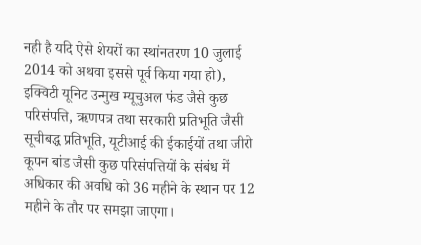नही है यदि ऐसे शेयरों का स्थांनतरण 10 जुलाई 2014 को अथवा इससे पूर्व किया गया हो), इक्विटी यूनिट उन्मुख म्यूचुअल फंड जैसे कुछ परिसंपत्ति, ऋणपत्र तथा सरकारी प्रतिभूति जैसी सूचीबद्ध प्रतिभूति, यूटीआई की ईकाईयों तथा जीरो कूपन बांड जैसी कुछ परिसंपत्तियों के संबंध में अधिकार की अवधि को 36 महीने के स्थान पर 12 महीने के तौर पर समझा जाएगा।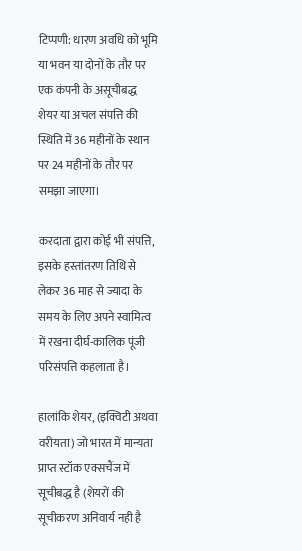टिप्पणी: धारण अवधि को भूमि या भवन या दोनों के तौर पर एक कंपनी के असूचीबद्ध शेयर या अचल संपत्ति की स्थिति में 36 महीनों के स्थान पर 24 महीनों के तौर पर समझा जाएगा।

करदाता द्वारा कोई भी संपत्ति, इसके हस्तांतरण तिथि से लेकर 36 माह से ज्यादा के समय के लिए अपने स्वामित्व में रखना दीर्घ-कालिक पूंजी परिसंपत्ति कहलाता है।

हालांकि शेयर, (इक्विटी अथवा वरीयता) जो भारत में मान्यता प्राप्त स्टॉक एक्सचैंज में सूचीबद्ध है (शेयरों की सूचीकरण अनिवार्य नही है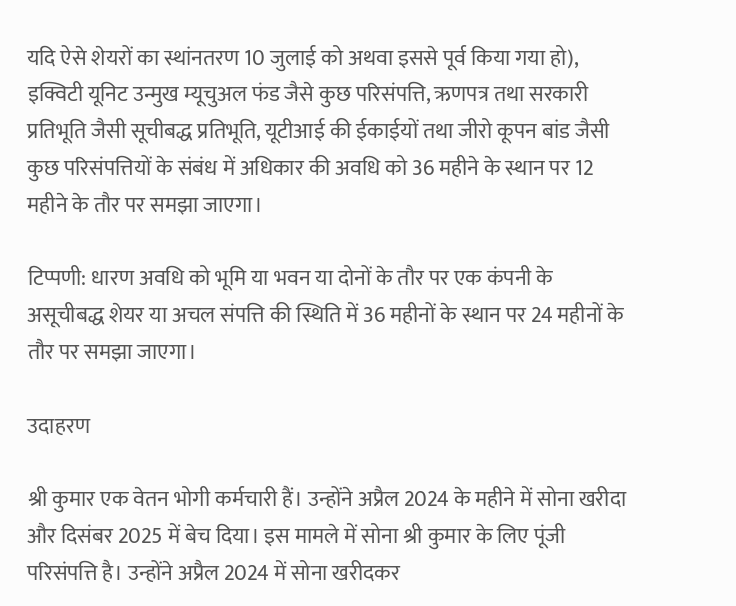यदि ऐसे शेयरों का स्थांनतरण 10 जुलाई को अथवा इससे पूर्व किया गया हो), इक्विटी यूनिट उन्मुख म्यूचुअल फंड जैसे कुछ परिसंपत्ति, ऋणपत्र तथा सरकारी प्रतिभूति जैसी सूचीबद्ध प्रतिभूति, यूटीआई की ईकाईयों तथा जीरो कूपन बांड जैसी कुछ परिसंपत्तियों के संबंध में अधिकार की अवधि को 36 महीने के स्थान पर 12 महीने के तौर पर समझा जाएगा।

टिप्पणी: धारण अवधि को भूमि या भवन या दोनों के तौर पर एक कंपनी के असूचीबद्ध शेयर या अचल संपत्ति की स्थिति में 36 महीनों के स्थान पर 24 महीनों के तौर पर समझा जाएगा।

उदाहरण

श्री कुमार एक वेतन भोगी कर्मचारी हैं। उन्होंने अप्रैल 2024 के महीने में सोना खरीदा और दिसंबर 2025 में बेच दिया। इस मामले में सोना श्री कुमार के लिए पूंजी परिसंपत्ति है। उन्होंने अप्रैल 2024 में सोना खरीदकर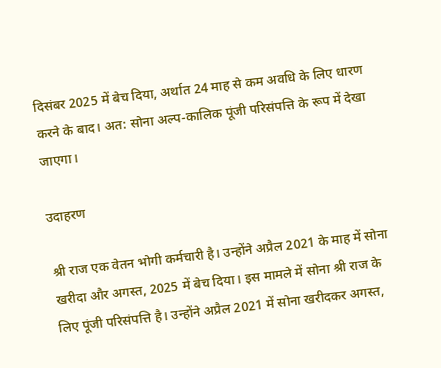दिसंबर 2025 में बेच दिया, अर्थात 24 माह से कम अवधि के लिए धारण करने के बाद। अत: सोना अल्प-कालिक पूंजी परिसंपत्ति के रूप में देखा जाएगा।

उदाहरण

श्री राज एक वेतन भोगी कर्मचारी है। उन्होंने अप्रैल 2021 के माह में सोना खरीदा और अगस्त, 2025 में बेच दिया। इस मामले में सोना श्री राज के लिए पूंजी परिसंपत्ति है। उन्होंने अप्रैल 2021 में सोना खरीदकर अगस्त,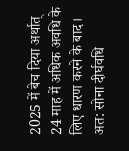2025 में बेच दिया अर्थात् 24 माह में अधिक अवधि के लिए धारण करने के बाद। अत: सोना दीर्घवधि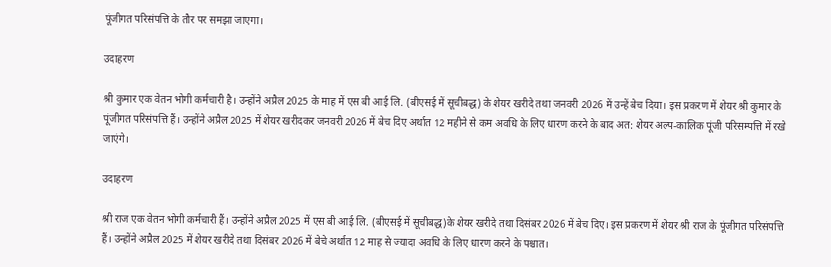पूंजीगत परिसंपत्ति के तौर पर समझा जाएगा।

उदाहरण

श्री कुमार एक वेतन भोगी कर्मचारी है। उन्होंने अप्रैल 2025 के माह में एस बी आई लि. (बीएसई में सूचीबद्ध) के शेयर खरीदे तथा जनवरी 2026 में उन्हें बेच दिया। इस प्रकरण में शेयर श्री कुमार के पूंजीगत परिसंपत्ति हैं। उन्होंने अप्रैल 2025 में शेयर खरीदकर जनवरी 2026 में बेच दिए अर्थात 12 महीने से कम अवधि के लिए धारण करने के बाद अत: शेयर अल्प-कालिक पूंजी परिसम्पत्ति में रखे जाएंगे।

उदाहरण

श्री राज एक वेतन भोगी कर्मचारी हैं। उन्होंने अप्रैल 2025 में एस बी आई लि. (बीएसई में सूचीबद्ध)के शेयर खरीदे तथा दिसंबर 2026 में बेच दिए। इस प्रकरण में शेयर श्री राज के पूंजीगत परिसंपत्ति हैं। उन्होंने अप्रैल 2025 में शेयर खरीदे तथा दिसंबर 2026 में बेचे अर्थात 12 माह से ज्यादा अवधि के लिए धारण करने के पश्चात।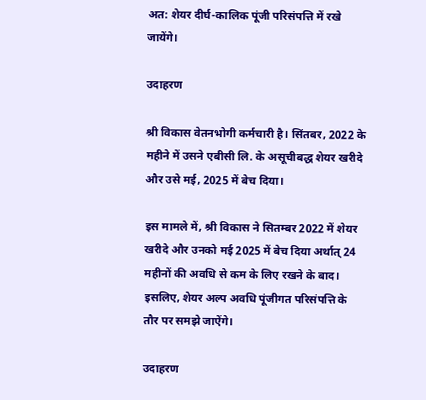अत: शेयर दीर्घ-कालिक पूंजी परिसंपत्ति में रखे जायेंगे।

उदाहरण

श्री विकास वेतनभोगी कर्मचारी है। सिंतबर, 2022 के महीने में उसने एबीसी लि. के असूचीबद्ध शेयर खरीदे और उसे मई, 2025 में बेच दिया।

इस मामले में, श्री विकास ने सितम्बर 2022 में शेयर खरीदे और उनको मई 2025 में बेच दिया अर्थात् 24 महीनों की अवधि से कम के लिए रखने के बाद। इसलिए, शेयर अल्प अवधि पूंजीगत परिसंपत्ति के तौर पर समझे जाऐंगे।

उदाहरण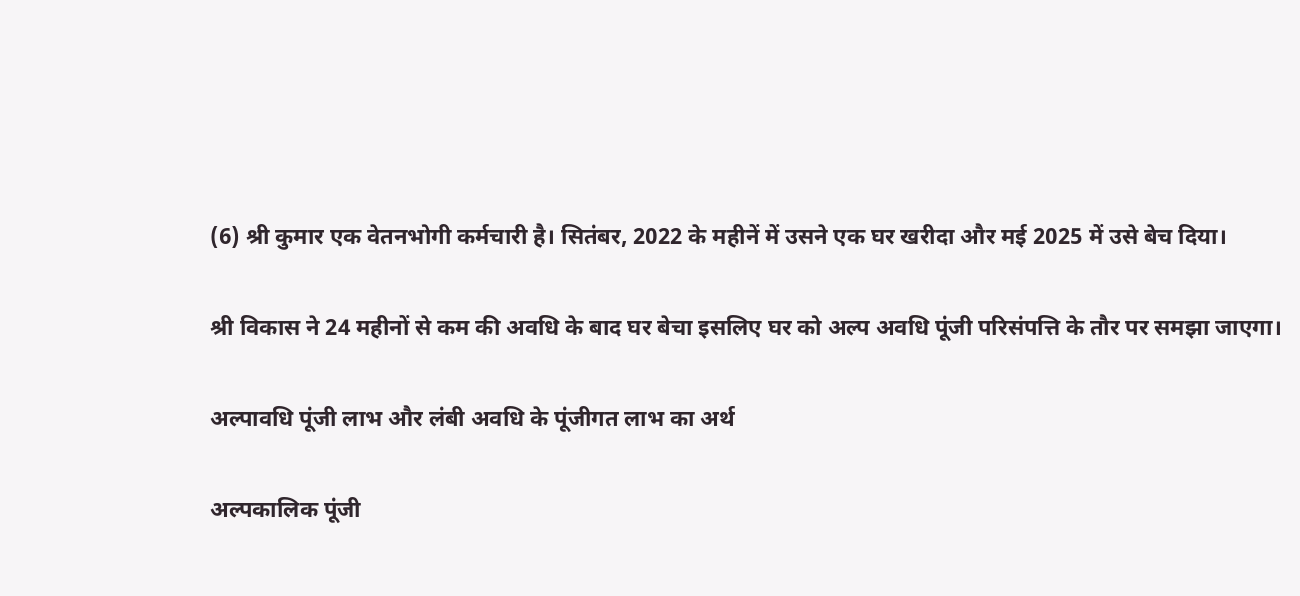(6) श्री कुमार एक वेतनभोगी कर्मचारी है। सितंबर, 2022 के महीनें में उसने एक घर खरीदा और मई 2025 में उसे बेच दिया।

श्री विकास ने 24 महीनों से कम की अवधि के बाद घर बेचा इसलिए घर को अल्प अवधि पूंजी परिसंपत्ति के तौर पर समझा जाएगा।

अल्पावधि पूंजी लाभ और लंबी अवधि के पूंजीगत लाभ का अर्थ

अल्पकालिक पूंजी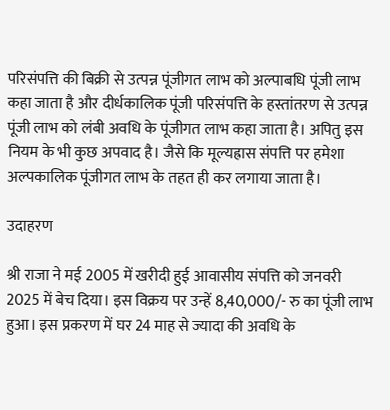परिसंपत्ति की बिक्री से उत्पन्न पूंजीगत लाभ को अल्पाबधि पूंजी लाभ कहा जाता है और दीर्धकालिक पूंजी परिसंपत्ति के हस्तांतरण से उत्पन्न पूंजी लाभ को लंबी अवधि के पूंजीगत लाभ कहा जाता है। अपितु इस नियम के भी कुछ अपवाद है। जैसे कि मूल्यह्रास संपत्ति पर हमेशा अल्पकालिक पूंजीगत लाभ के तहत ही कर लगाया जाता है।

उदाहरण

श्री राजा ने मई 2005 में खरीदी हुई आवासीय संपत्ति को जनवरी 2025 में बेच दिया। इस विक्रय पर उन्हें 8,40,000/- रु का पूंजी लाभ हुआ। इस प्रकरण में घर 24 माह से ज्यादा की अवधि के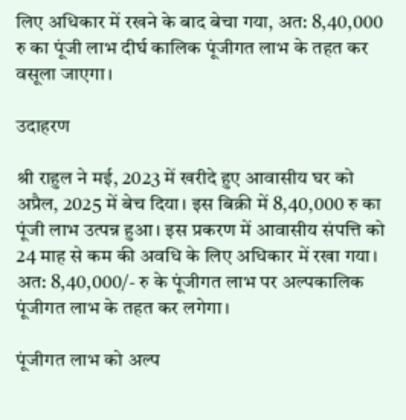लिए अधिकार में रखने के बाद बेचा गया, अत: 8,40,000 रु का पूंजी लाभ दीर्घ कालिक पूंजीगत लाभ के तहत कर वसूला जाएगा।

उदाहरण

श्री राहुल ने मई, 2023 में खरीदे हुए आवासीय घर को अप्रैल, 2025 में बेच दिया। इस बिक्री में 8,40,000 रु का पूंजी लाभ उत्पन्न हुआ। इस प्रकरण में आवासीय संपत्ति को 24 माह से कम की अवधि के लिए अधिकार में रखा गया। अत: 8,40,000/- रु के पूंजीगत लाभ पर अल्पकालिक पूंजीगत लाभ के तहत कर लगेगा।

पूंजीगत लाभ को अल्प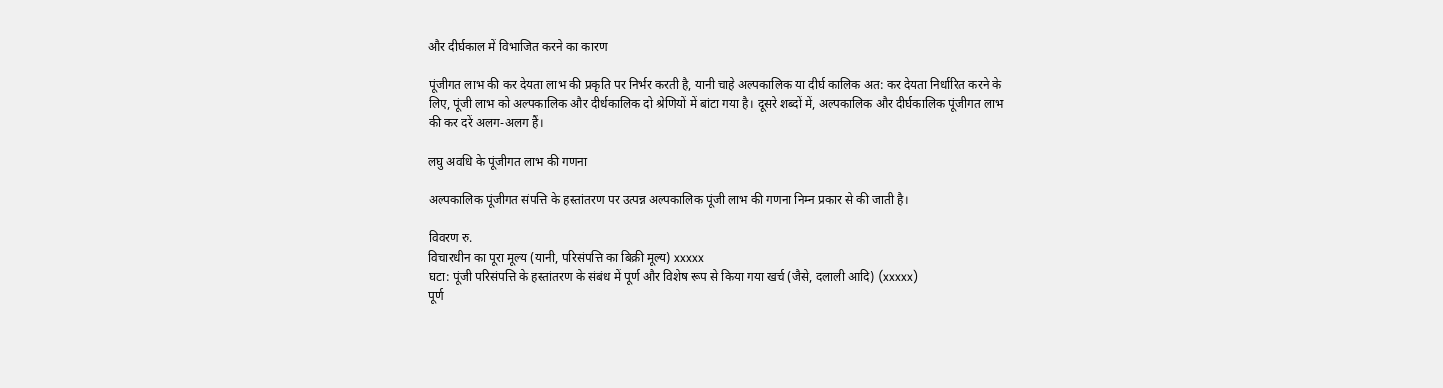और दीर्घकाल में विभाजित करने का कारण

पूंजीगत लाभ की कर देयता लाभ की प्रकृति पर निर्भर करती है, यानी चाहे अल्पकालिक या दीर्घ कालिक अत: कर देयता निर्धारित करने के लिए, पूंजी लाभ को अल्पकालिक और दीर्धकालिक दो श्रेणियों में बांटा गया है। दूसरे शब्दों में, अल्पकालिक और दीर्घकालिक पूंजीगत लाभ की कर दरें अलग-अलग हैं।

लघु अवधि के पूंजीगत लाभ की गणना

अल्पकालिक पूंजीगत संपत्ति के हस्तांतरण पर उत्पन्न अल्पकालिक पूंजी लाभ की गणना निम्न प्रकार से की जाती है।

विवरण रु.
विचारधीन का पूरा मूल्य (यानी, परिसंपत्ति का बिक्री मूल्य) xxxxx
घटा: पूंजी परिसंपत्ति के हस्तांतरण के संबंध में पूर्ण और विशेष रूप से किया गया खर्च (जैसे, दलाली आदि) (xxxxx)
पूर्ण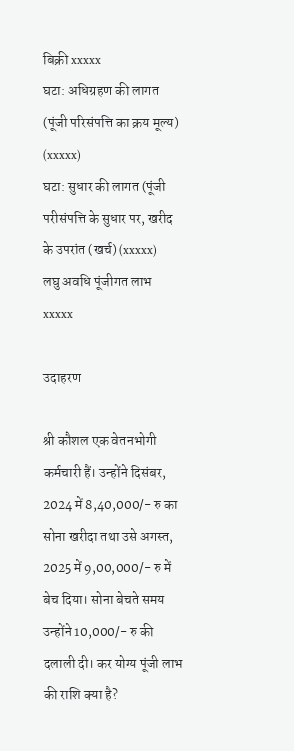बिक्री xxxxx
घटा: अधिग्रहण की लागत (पूंजी परिसंपत्ति का क्रय मूल्य) (xxxxx)
घटा: सुधार की लागत (पूंजी परीसंपत्ति के सुधार पर, खरीद के उपरांत (खर्च) (xxxxx)
लघु अवधि पूंजीगत लाभ xxxxx

उदाहरण

श्री कौशल एक वेतनभोगी कर्मचारी हैं। उन्होंने दिसंबर, 2024 में 8,40,000/- रु का सोना खरीदा तथा उसे अगस्त, 2025 में 9,00,000/- रु में बेच दिया। सोना बेचते समय उन्होंने 10,000/- रु की दलाली दी। कर योग्य पूंजी लाभ की राशि क्या है?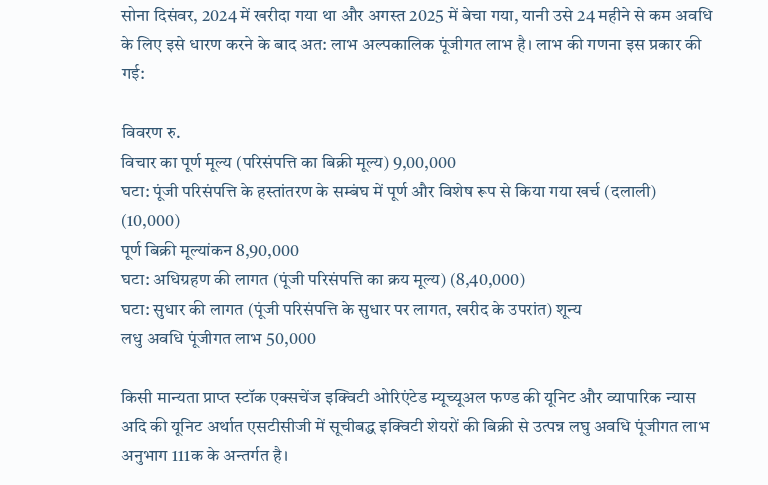सोना दिसंवर, 2024 में खरीदा गया था और अगस्त 2025 में बेचा गया, यानी उसे 24 महीने से कम अवधि के लिए इसे धारण करने के बाद अत: लाभ अल्पकालिक पूंजीगत लाभ है। लाभ की गणना इस प्रकार की गई:

विवरण रु.
विचार का पूर्ण मूल्य (परिसंपत्ति का बिक्री मूल्य) 9,00,000
घटा: पूंजी परिसंपत्ति के हस्तांतरण के सम्बंघ में पूर्ण और विशेष रूप से किया गया खर्च (दलाली) (10,000)
पूर्ण बिक्री मूल्यांकन 8,90,000
घटा: अधिग्रहण की लागत (पूंजी परिसंपत्ति का क्रय मूल्य) (8,40,000)
घटा: सुधार की लागत (पूंजी परिसंपत्ति के सुधार पर लागत, खरीद के उपरांत) शून्य
लधु अवधि पूंजीगत लाभ 50,000

किसी मान्यता प्राप्त स्टॉक एक्सचेंज इक्विटी ओरिएंटेड म्यूच्यूअल फण्ड की यूनिट और व्यापारिक न्यास अदि की यूनिट अर्थात एसटीसीजी में सूचीबद्ध इक्विटी शेयरों की बिक्री से उत्पन्न लघु अवधि पूंजीगत लाभ अनुभाग 111क के अन्तर्गत है।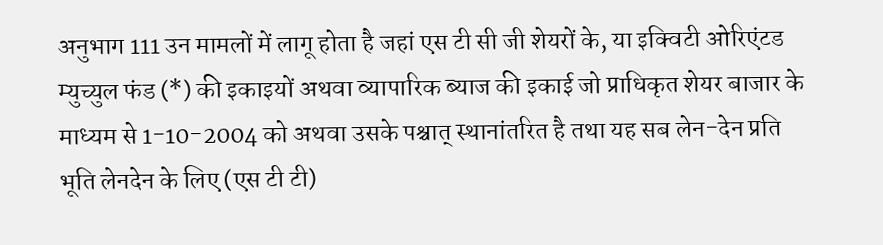अनुभाग 111 उन मामलों में लागू होता है जहां एस टी सी जी शेयरों के, या इक्विटी ओरिएंटड म्युच्युल फंड (*) की इकाइयों अथवा व्यापारिक ब्याज की इकाई जो प्राधिकृत शेयर बाजार के माध्यम से 1-10-2004 को अथवा उसके पश्चात् स्थानांतरित है तथा यह सब लेन-देन प्रति भूति लेनदेन के लिए (एस टी टी)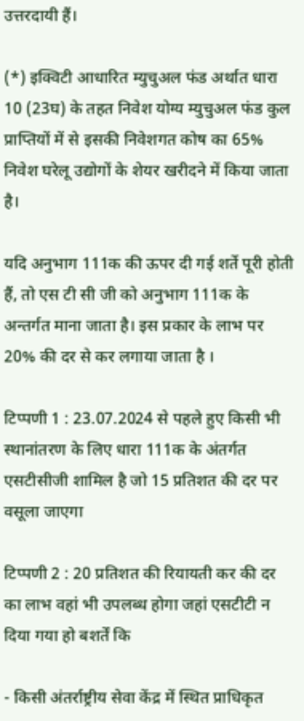उत्तरदायी हैं।

(*) इक्विटी आधारित म्युचुअल फंड अर्थात धारा 10 (23घ) के तहत निवेश योग्य म्युचुअल फंड कुल प्राप्तियों में से इसकी निवेशगत कोष का 65% निवेश घरेलू उद्योगों के शेयर खरीदने में किया जाता है।

यदि अनुभाग 111क की ऊपर दी गई शर्ते पूरी होती हैं, तो एस टी सी जी को अनुभाग 111क के अन्तर्गत माना जाता है। इस प्रकार के लाभ पर 20% की दर से कर लगाया जाता है ।

टिप्पणी 1 : 23.07.2024 से पहले हुए किसी भी स्थानांतरण के लिए धारा 111क के अंतर्गत एसटीसीजी शामिल है जो 15 प्रतिशत की दर पर वसूला जाएगा

टिप्पणी 2 : 20 प्रतिशत की रियायती कर की दर का लाभ वहां भी उपलब्ध होगा जहां एसटीटी न दिया गया हो बशर्तें कि

- किसी अंतर्राष्ट्रीय सेवा केंद्र में स्थित प्राधिकृत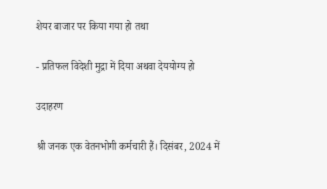शेयर बाजार पर किया गया हो तथा

- प्रतिफल विदेशी मुद्रा में दिया अथवा देययोग्य हो

उदाहरण

श्री जनक एक वेतनभोगी कर्मचारी हैं। दिसंबर, 2024 में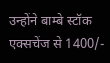उन्होंने बाम्बे स्टॉक एक्सचेंज से 1400/-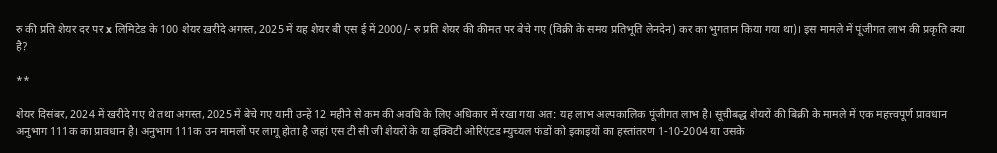रु की प्रति शेयर दर पर x लिमिटेड के 100 शेयर ख़रीदे अगस्त, 2025 में यह शेयर बी एस ई में 2000/- रु प्रति शेयर की कीमत पर बेचे गए (विक्री के समय प्रतिभूति लेनदेन) कर का भुगतान किया गया था)। इस मामले में पूंजीगत लाभ की प्रकृति क्या है?

**

शेयर दिसंबर, 2024 में खरीदे गए थे तथा अगस्त, 2025 में बेचे गए यानी उन्हें 12 महीने से कम की अवधि के लिए अधिकार में रखा गया अत: यह लाभ अल्पकालिक पूंजीगत लाभ है। सूचीबद्ध शेयरों की बिक्री के मामले में एक महत्त्वपूर्ण प्रावधान अनुभाग 111क का प्रावधान है। अनुभाग 111क उन मामलों पर लागू होता है जहां एस टी सी जी शेयरों के या इक्विटी ओरिएंटड म्युच्यल फंडों को इकाइयों का हस्तांतरण 1-10-2004 या उसके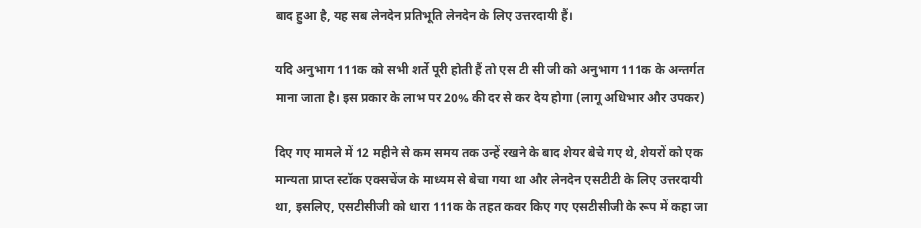बाद हुआ है, यह सब लेनदेन प्रतिभूति लेनदेन के लिए उत्तरदायी हैं।

यदि अनुभाग 111क को सभी शर्ते पूरी होती हैं तो एस टी सी जी को अनुभाग 111क के अन्तर्गत माना जाता है। इस प्रकार के लाभ पर 20% की दर से कर देय होगा (लागू अधिभार और उपकर)

दिए गए मामले में 12 महीने से कम समय तक उन्हें रखने के बाद शेयर बेचे गए थे, शेयरों को एक मान्यता प्राप्त स्टॉक एक्सचेंज के माध्यम से बेचा गया था और लेनदेन एसटीटी के लिए उत्तरदायी था, इसलिए, एसटीसीजी को धारा 111क के तहत कवर किए गए एसटीसीजी के रूप में कहा जा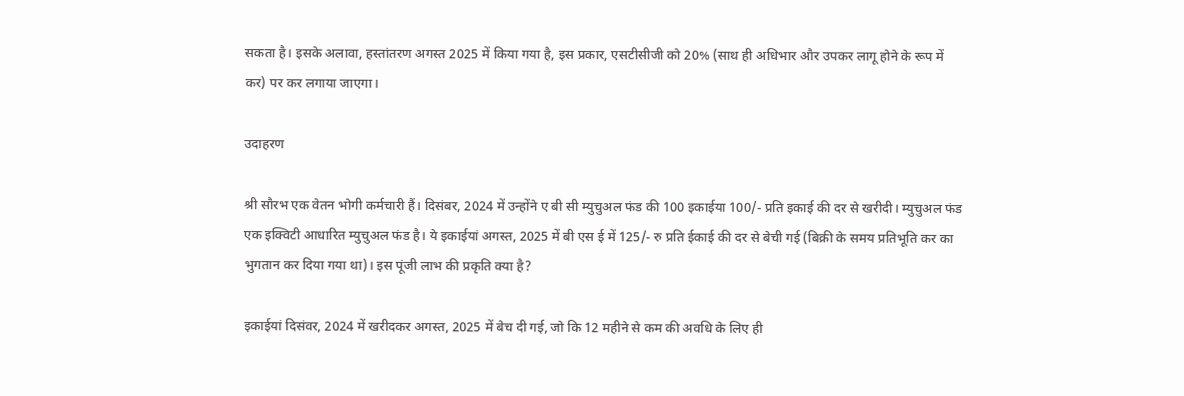सकता है। इसके अलावा, हस्तांतरण अगस्त 2025 में किया गया है, इस प्रकार, एसटीसीजी को 20% (साथ ही अधिभार और उपकर लागू होने के रूप में कर) पर कर लगाया जाएगा।

उदाहरण

श्री सौरभ एक वेतन भोगी कर्मचारी हैं। दिसंबर, 2024 में उन्होंने ए बी सी म्युचुअल फंड की 100 इकाईया 100/- प्रति इकाई की दर से खरीदी। म्युचुअल फंड एक इक्विटी आधारित म्युचुअल फंड है। ये इकाईयां अगस्त, 2025 में बी एस ई में 125/- रु प्रति ईकाई की दर से बेची गई (बिक्री के समय प्रतिभूति कर का भुगतान कर दिया गया था)। इस पूंजी लाभ की प्रकृति क्या है?

इकाईयां दिसंवर, 2024 में खरीदकर अगस्त, 2025 में बेच दी गई, जो कि 12 महीने से कम की अवधि के लिए ही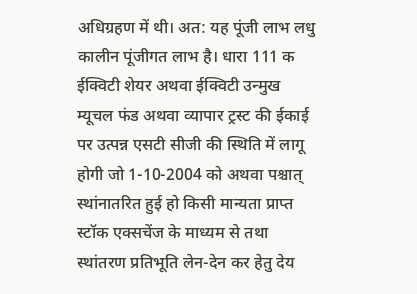अधिग्रहण में थी। अत: यह पूंजी लाभ लधु कालीन पूंजीगत लाभ है। धारा 111 क ईक्विटी शेयर अथवा ईक्विटी उन्मुख म्यूचल फंड अथवा व्यापार ट्रस्ट की ईकाई पर उत्पन्न एसटी सीजी की स्थिति में लागू होगी जो 1-10-2004 को अथवा पश्चात् स्थांनातरित हुई हो किसी मान्यता प्राप्त स्टॉक एक्सचेंज के माध्यम से तथा स्थांतरण प्रतिभूति लेन-देन कर हेतु देय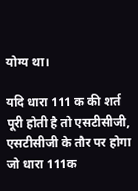योग्य था।

यदि धारा 111 क की शर्त पूरी होती है तो एसटीसीजी, एसटीसीजी के तौर पर होगा जो धारा 111क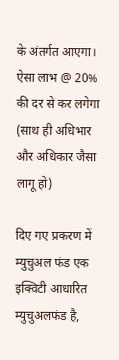के अंतर्गत आएगा। ऐसा लाभ @ 20% की दर से कर लगेगा (साथ ही अधिभार और अधिकार जैसा लागू हो)

दिए गए प्रकरण में म्युचुअल फंड एक इक्विटी आधारित म्युचुअलफंड है,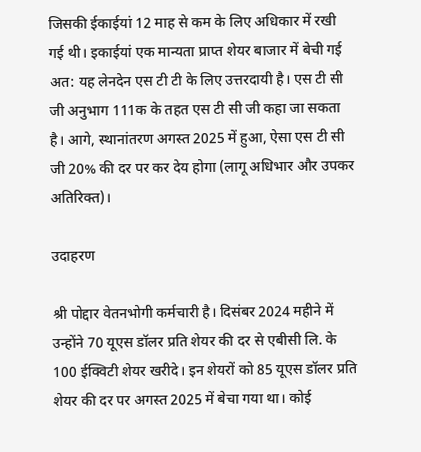जिसकी ईकाईयां 12 माह से कम के लिए अधिकार में रखी गई थी। इकाईयां एक मान्यता प्राप्त शेयर बाजार में बेची गई अत: यह लेनदेन एस टी टी के लिए उत्तरदायी है। एस टी सी जी अनुभाग 111क के तहत एस टी सी जी कहा जा सकता है। आगे, स्थानांतरण अगस्त 2025 में हुआ, ऐसा एस टी सी जी 20% की दर पर कर देय होगा (लागू अधिभार और उपकर अतिरिक्त)।

उदाहरण

श्री पोद्दार वेतनभोगी कर्मचारी है। दिसंबर 2024 महीने में उन्होंने 70 यूएस डॉलर प्रति शेयर की दर से एबीसी लि. के 100 ईक्विटी शेयर खरीदे। इन शेयरों को 85 यूएस डॉलर प्रति शेयर की दर पर अगस्त 2025 में बेचा गया था। कोई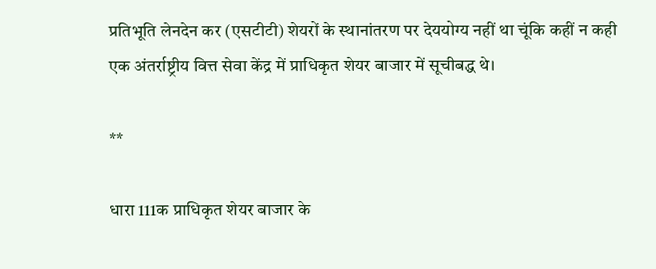प्रतिभूति लेनदेन कर (एसटीटी) शेयरों के स्थानांतरण पर देययोग्य नहीं था चूंकि कहीं न कही एक अंतर्राष्ट्रीय वित्त सेवा केंद्र में प्राधिकृत शेयर बाजार में सूचीबद्ध थे।

**

धारा 111क प्राधिकृत शेयर बाजार के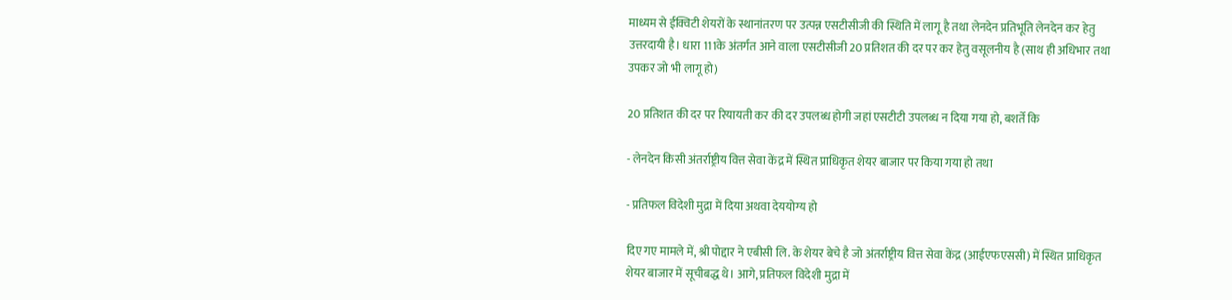माध्यम से ईक्विटी शेयरों के स्थानांतरण पर उत्पन्न एसटीसीजी की स्थिति में लागू है तथा लेनदेन प्रतिभूति लेनदेन कर हेतु उत्तरदायी है। धारा 111के अंतर्गत आने वाला एसटीसीजी 20 प्रतिशत की दर पर कर हेतु वसूलनीय है (साथ ही अधिभार तथा उपकर जो भी लागू हो)

20 प्रतिशत की दर पर रियायती कर की दर उपलब्ध होगी जहां एसटीटी उपलब्ध न दिया गया हो, बशर्ते कि

- लेनदेन किसी अंतर्राष्ट्रीय वित्त सेवा केंद्र में स्थित प्राधिकृत शेयर बाजार पर किया गया हो तथा

- प्रतिफल विदेशी मुद्रा में दिया अथवा देययोग्य हो

दिए गए मामले में, श्री पोद्दार ने एबीसी लि. के शेयर बेचे है जो अंतर्राष्ट्रीय वित्त सेवा केंद्र (आईएफएससी) में स्थित प्राधिकृत शेयर बाजार में सूचीबद्ध थे। आगे, प्रतिफल विदेशी मुद्रा में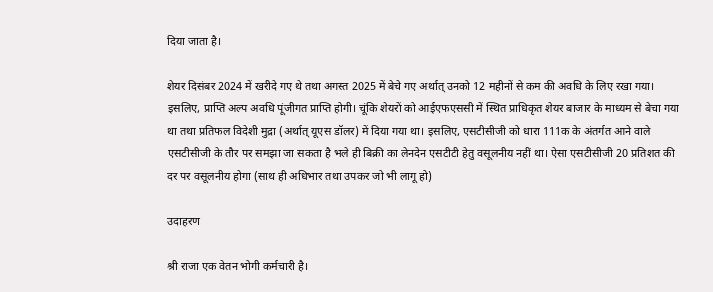दिया जाता है।

शेयर दिसंबर 2024 में खरीदे गए थे तथा अगस्त 2025 में बेचे गए अर्थात् उनको 12 महीनों से कम की अवधि के लिए रखा गया। इसलिए, प्राप्ति अल्प अवधि पूंजीगत प्राप्ति होगी। चूंकि शेयरों को आईएफएससी में स्थित प्राधिकृत शेयर बाजार के माध्यम से बेचा गया था तथा प्रतिफल विदेशी मुद्रा (अर्थात् यूएस डॉलर) में दिया गया था। इसलिए, एसटीसीजी को धारा 111क के अंतर्गत आने वाले एसटीसीजी के तौर पर समझा जा सकता है भले ही बिक्री का लेनदेन एसटीटी हेतु वसूलनीय नहीं था। ऐसा एसटीसीजी 20 प्रतिशत की दर पर वसूलनीय होगा (साथ ही अधिभार तथा उपकर जो भी लागू हो)

उदाहरण

श्री राजा एक वेतन भोगी कर्मचारी है।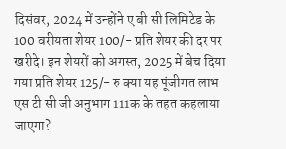दिसंवर, 2024 में उन्होंने ए बी सी लिमिटेड के 100 वरीयता शेयर 100/- प्रति शेयर की दर पर खरीदे। इन शेयरों को अगस्त, 2025 में बेच दिया गया प्रति शेयर 125/- रु क्या यह पूंजीगत लाभ एस टी सी जी अनुभाग 111क के तहत कहलाया जाएगा?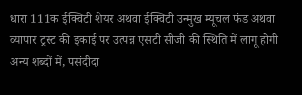धारा 111क ईक्विटी शेयर अथवा ईक्विटी उन्मुख म्यूचल फंड अथवा व्यापार ट्रस्ट की इकाई पर उत्पन्न एसटी सीजी की स्थिति में लागू होगी अन्य शब्दों में, पसंदीदा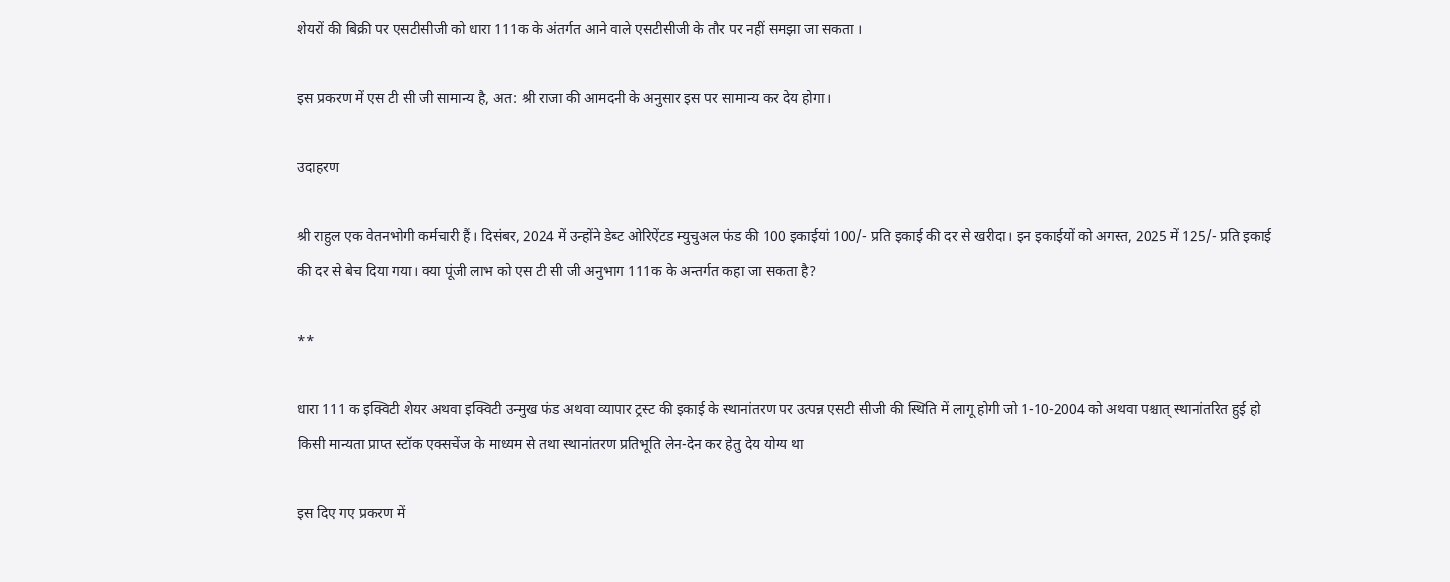शेयरों की बिक्री पर एसटीसीजी को धारा 111क के अंतर्गत आने वाले एसटीसीजी के तौर पर नहीं समझा जा सकता ।

इस प्रकरण में एस टी सी जी सामान्य है, अत: श्री राजा की आमदनी के अनुसार इस पर सामान्य कर देय होगा।

उदाहरण

श्री राहुल एक वेतनभोगी कर्मचारी हैं। दिसंबर, 2024 में उन्होंने डेब्ट ओरिऐंटड म्युचुअल फंड की 100 इकाईयां 100/- प्रति इकाई की दर से खरीदा। इन इकाईयों को अगस्त, 2025 में 125/- प्रति इकाई की दर से बेच दिया गया। क्या पूंजी लाभ को एस टी सी जी अनुभाग 111क के अन्तर्गत कहा जा सकता है?

**

धारा 111 क इक्विटी शेयर अथवा इक्विटी उन्मुख फंड अथवा व्यापार ट्रस्ट की इकाई के स्थानांतरण पर उत्पन्न एसटी सीजी की स्थिति में लागू होगी जो 1-10-2004 को अथवा पश्चात् स्थानांतरित हुई हो किसी मान्यता प्राप्त स्टॉक एक्सचेंज के माध्यम से तथा स्थानांतरण प्रतिभूति लेन-देन कर हेतु देय योग्य था

इस दिए गए प्रकरण में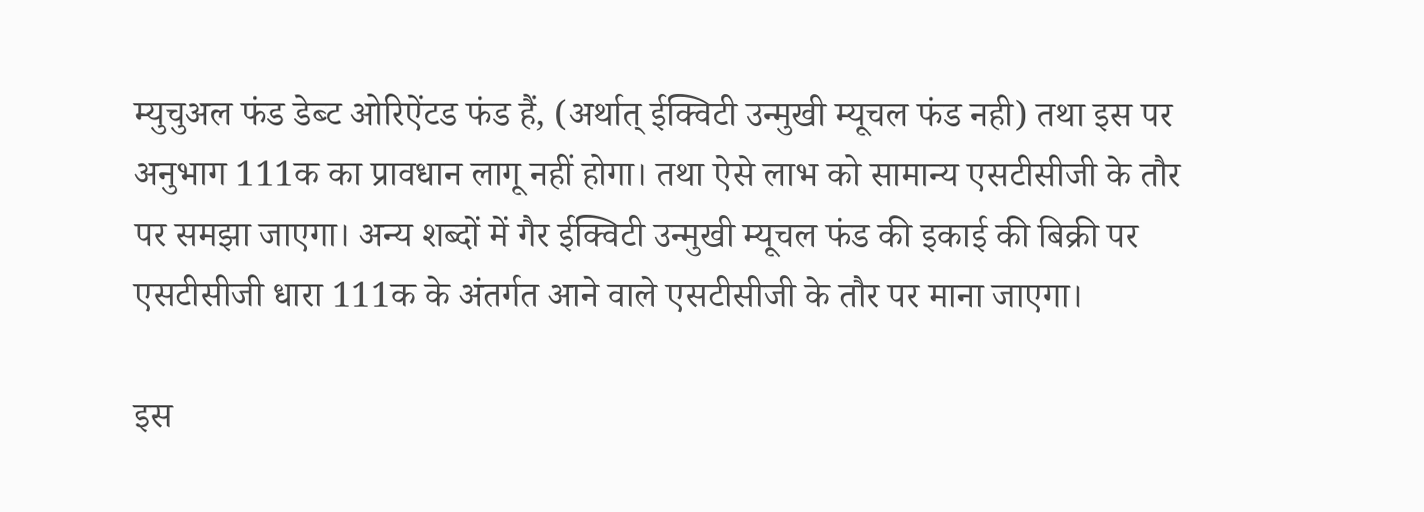म्युचुअल फंड डेब्ट ओरिऐंटड फंड हैं, (अर्थात् ईक्विटी उन्मुखी म्यूचल फंड नही) तथा इस पर अनुभाग 111क का प्रावधान लागू नहीं होगा। तथा ऐसे लाभ को सामान्य एसटीसीजी के तौर पर समझा जाएगा। अन्य शब्दों में गैर ईक्विटी उन्मुखी म्यूचल फंड की इकाई की बिक्री पर एसटीसीजी धारा 111क के अंतर्गत आने वाले एसटीसीजी के तौर पर माना जाएगा।

इस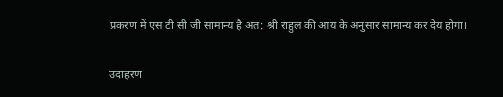प्रकरण में एस टी सी जी सामान्य है अत: श्री राहुल की आय के अनुसार सामान्य कर देय होगा।

उदाहरण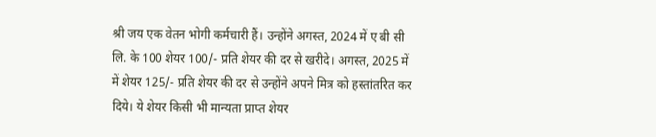श्री जय एक वेतन भोगी कर्मचारी हैं। उन्होंने अगस्त, 2024 में ए बी सी लि. के 100 शेयर 100/- प्रति शेयर की दर से खरीदे। अगस्त, 2025 में में शेयर 125/- प्रति शेयर की दर से उन्होंने अपने मित्र को हस्तांतरित कर दिये। ये शेयर किसी भी मान्यता प्राप्त शेयर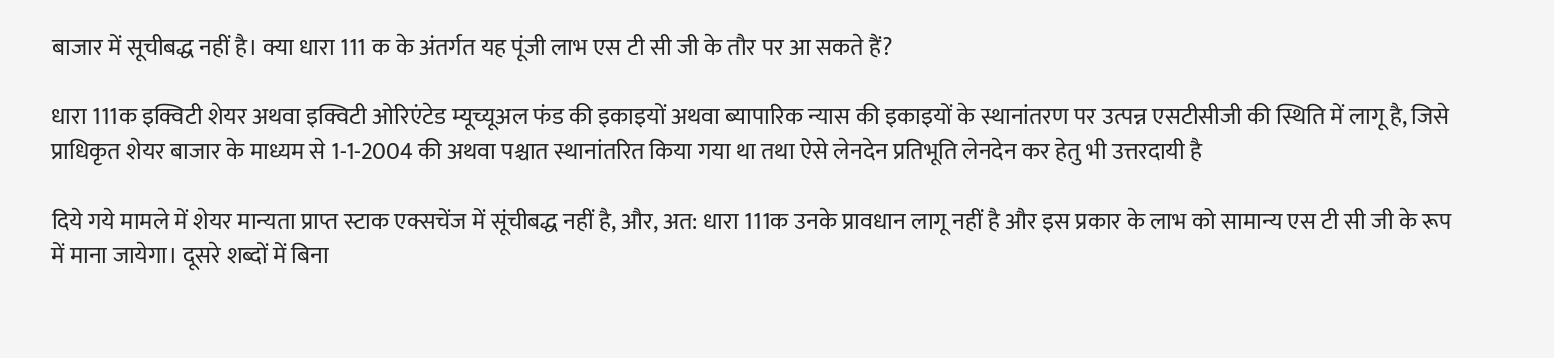बाजार में सूचीबद्ध नहीं है। क्या धारा 111 क के अंतर्गत यह पूंजी लाभ एस टी सी जी के तौर पर आ सकते हैं?

धारा 111क इक्विटी शेयर अथवा इक्विटी ओरिएंटेड म्यूच्यूअल फंड की इकाइयों अथवा ब्यापारिक न्यास की इकाइयों के स्थानांतरण पर उत्पन्न एसटीसीजी की स्थिति में लागू है, जिसे प्राधिकृत शेयर बाजार के माध्यम से 1-1-2004 की अथवा पश्चात स्थानांतरित किया गया था तथा ऐसे लेनदेन प्रतिभूति लेनदेन कर हेतु भी उत्तरदायी है

दिये गये मामले में शेयर मान्यता प्राप्त स्टाक एक्सचेंज में सूंचीबद्ध नहीं है, और, अत: धारा 111क उनके प्रावधान लागू नहीं है और इस प्रकार के लाभ को सामान्य एस टी सी जी के रूप में माना जायेगा। दूसरे शब्दों में बिना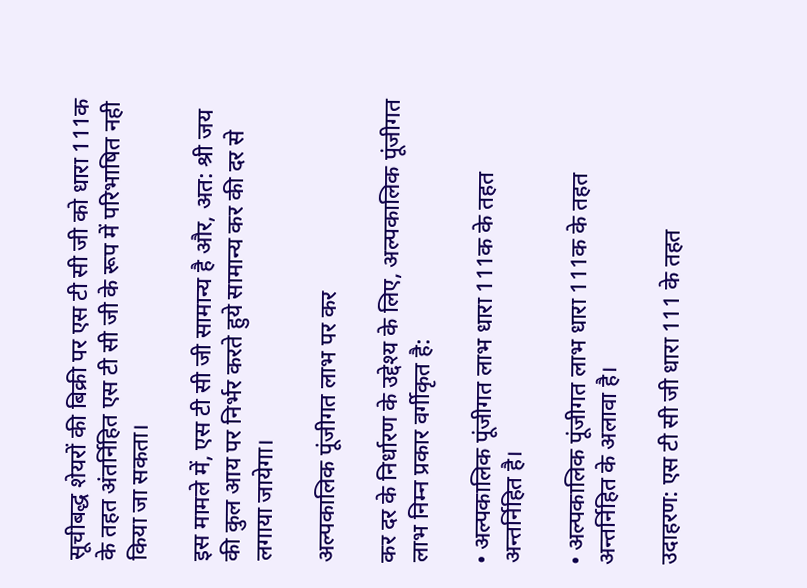सूचीबद्ध शेयरों की बिक्री पर एस टी सी जी को धारा 111क के तहत अंतर्निहित एस टी सी जी के रूप में परिभाषित नही किया जा सकता।

इस मामले में, एस टी सी जी सामान्य है और, अत: श्री जय की कुल आय पर निर्भर करते हुये सामान्य कर की दर से लगाया जायेगा।

अल्पकालिक पूंजीगत लाभ पर कर

कर दर के निर्धारण के उद्देश्य के लिए, अल्पकालिक पूंजीगत लाभ निम्न प्रकार वर्गीकृत है:

• अल्पकालिक पूंजीगत लाभ धारा 111क के तहत अन्तर्निहित है।

• अल्पकालिक पूंजीगत लाभ धारा 111क के तहत अन्तर्निहित के अलावा है।

उदाहरण: एस टी सी जी धारा 111 के तहत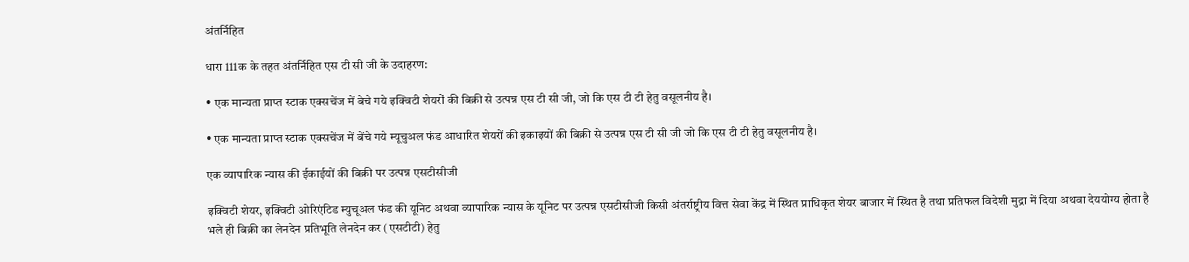अंतर्निहित

धारा 111क के तहत अंतर्निहित एस टी सी जी के उदाहरण:

• एक मान्यता प्राप्त स्टाक एक्सचेंज में बेचे गये इक्विटी शेयरों की बिक्री से उत्पन्न एस टी सी जी, जो कि एस टी टी हेतु वसूलनीय है।

• एक मान्यता प्राप्त स्टाक एक्सचेंज में बेंचे गये म्यूचुअल फंड आधारित शेयरों की इकाइयों की बिक्री से उत्पन्न एस टी सी जी जो कि एस टी टी हेतु वसूलनीय है।

एक व्यापारिक न्यास की ईकाईयों की बिक्री पर उत्पन्न एसटीसीजी

इक्विटी शेयर, इक्विटी ओरिएंटिड म्युचूअल फंड की यूनिट अथवा व्यापारिक न्यास के यूनिट पर उत्पन्न एसटीसीजी किसी अंतर्राष्ट्रीय वित्त सेवा केंद्र में स्थित प्राधिकृत शेयर बाजार में स्थित है तथा प्रतिफल विदेशी मुद्रा में दिया अथवा देययोग्य होता है भले ही बिक्री का लेनदेन प्रतिभूति लेनदेन कर (एसटीटी) हेतु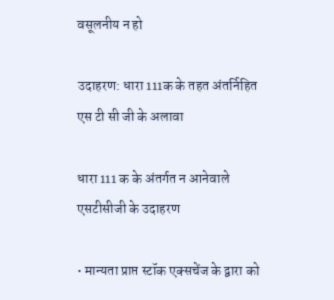वसूलनीय न हो

उदाहरण: धारा 111क के तहत अंतर्निहित एस टी सी जी के अलावा

धारा 111 क के अंतर्गत न आनेवाले एसटीसीजी के उदाहरण

• मान्यता प्राप्त स्टॉक एक्सचेंज के द्वारा को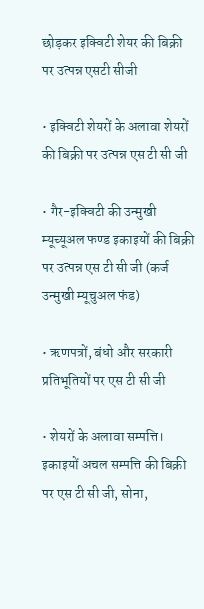छोड़कर इक्विटी शेयर की बिक्री पर उत्पन्न एसटी सीजी

• इक्विटी शेयरों के अलावा शेयरों की बिक्री पर उत्पन्न एस टी सी जी

• गैर-इक्विटी की उन्मुखी म्यूच्यूअल फण्ड इकाइयों की बिक्री पर उत्पन्न एस टी सी जी (कर्ज उन्मुखी म्यूचुअल फंड)

• ऋणपत्रों, बंधो और सरकारी प्रतिभूतियों पर एस टी सी जी

• शेयरों के अलावा सम्पत्ति। इकाइयों अचल सम्पत्ति की बिक्री पर एस टी सी जी, सोना,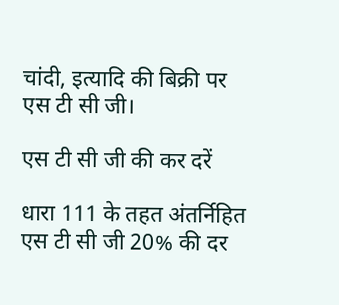चांदी, इत्यादि की बिक्री पर एस टी सी जी।

एस टी सी जी की कर दरें

धारा 111 के तहत अंतर्निहित एस टी सी जी 20% की दर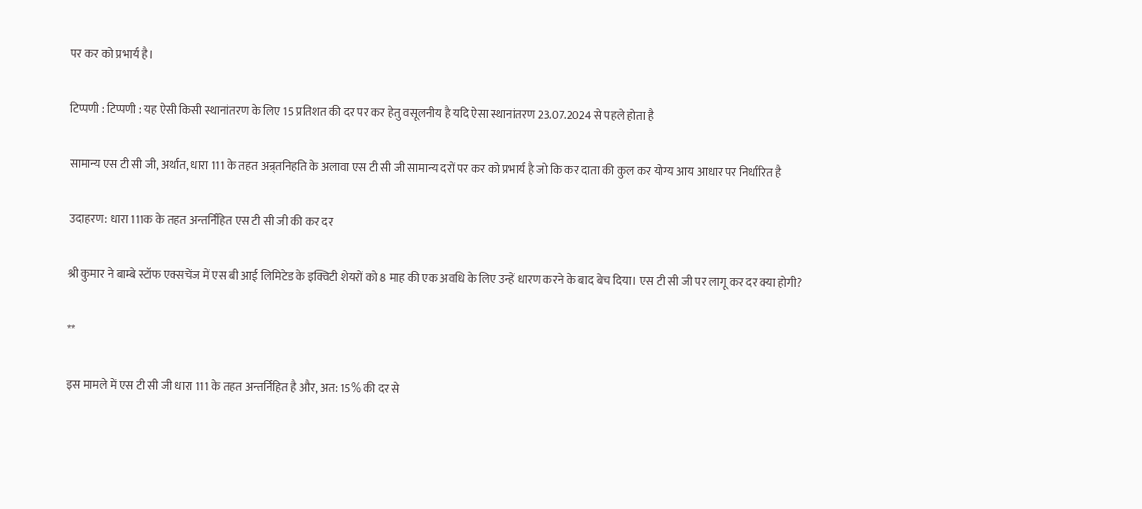पर कर को प्रभार्य है।

टिप्पणी : टिप्पणी : यह ऐसी किसी स्थानांतरण के लिए 15 प्रतिशत की दर पर कर हेतु वसूलनीय है यदि ऐसा स्थानांतरण 23.07.2024 से पहले होता है

सामान्य एस टी सी जी, अर्थात, धारा 111 के तहत अन्र्तनिहति के अलावा एस टी सी जी सामान्य दरों पर कर को प्रभार्य है जो कि कर दाता की कुल कर योग्य आय आधार पर निर्धारित है

उदाहरण: धारा 111क के तहत अन्तर्निहित एस टी सी जी की कर दर

श्री कुमार ने बाम्बे स्टॉफ एक्सचेंज में एस बी आई लिमिटेड के इक्विटी शेयरों को 8 माह की एक अवधि के लिए उन्हें धारण करने के बाद बेच दिया। एस टी सी जी पर लागू कर दर क्या होगी?

**

इस मामले में एस टी सी जी धारा 111 के तहत अन्तर्निहित है और, अत: 15% की दर से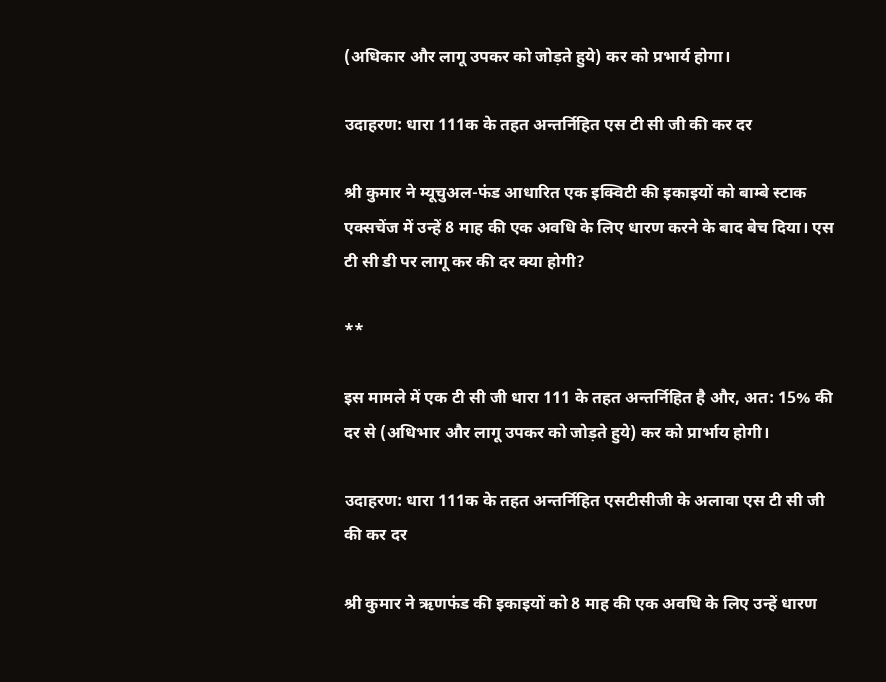(अधिकार और लागू उपकर को जोड़ते हुये) कर को प्रभार्य होगा।

उदाहरण: धारा 111क के तहत अन्तर्निहित एस टी सी जी की कर दर

श्री कुमार ने म्यूचुअल-फंड आधारित एक इक्विटी की इकाइयों को बाम्बे स्टाक एक्सचेंज में उन्हें 8 माह की एक अवधि के लिए धारण करने के बाद बेच दिया। एस टी सी डी पर लागू कर की दर क्या होगी?

**

इस मामले में एक टी सी जी धारा 111 के तहत अन्तर्निहित है और, अत: 15% की दर से (अधिभार और लागू उपकर को जोड़ते हुये) कर को प्रार्भाय होगी।

उदाहरण: धारा 111क के तहत अन्तर्निहित एसटीसीजी के अलावा एस टी सी जी की कर दर

श्री कुमार ने ऋणफंड की इकाइयों को 8 माह की एक अवधि के लिए उन्हें धारण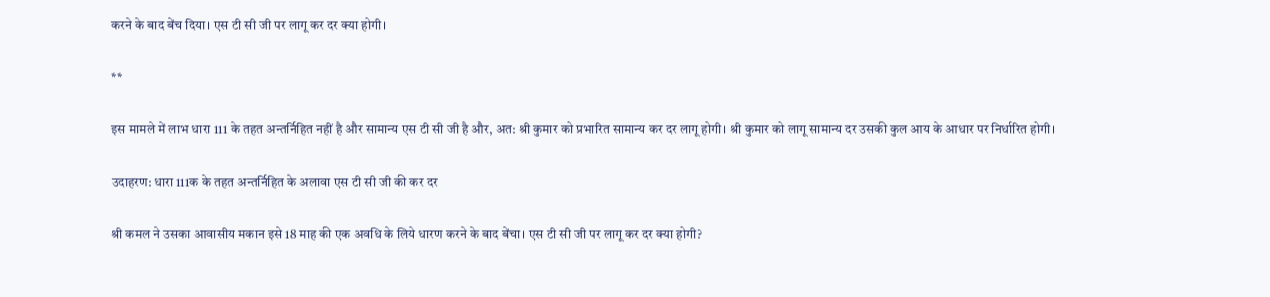करने के बाद बेंच दिया। एस टी सी जी पर लागू कर दर क्या होगी।

**

इस मामले में लाभ धारा 111 के तहत अन्तर्निहित नहीं है और सामान्य एस टी सी जी है और, अत: श्री कुमार को प्रभारित सामान्य कर दर लागू होगी। श्री कुमार को लागू सामान्य दर उसकी कुल आय के आधार पर निर्धारित होगी।

उदाहरण: धारा 111क के तहत अन्तर्निहित के अलावा एस टी सी जी की कर दर

श्री कमल ने उसका आवासीय मकान इसे 18 माह की एक अवधि के लिये धारण करने के बाद बेंचा। एस टी सी जी पर लागू कर दर क्या होगी?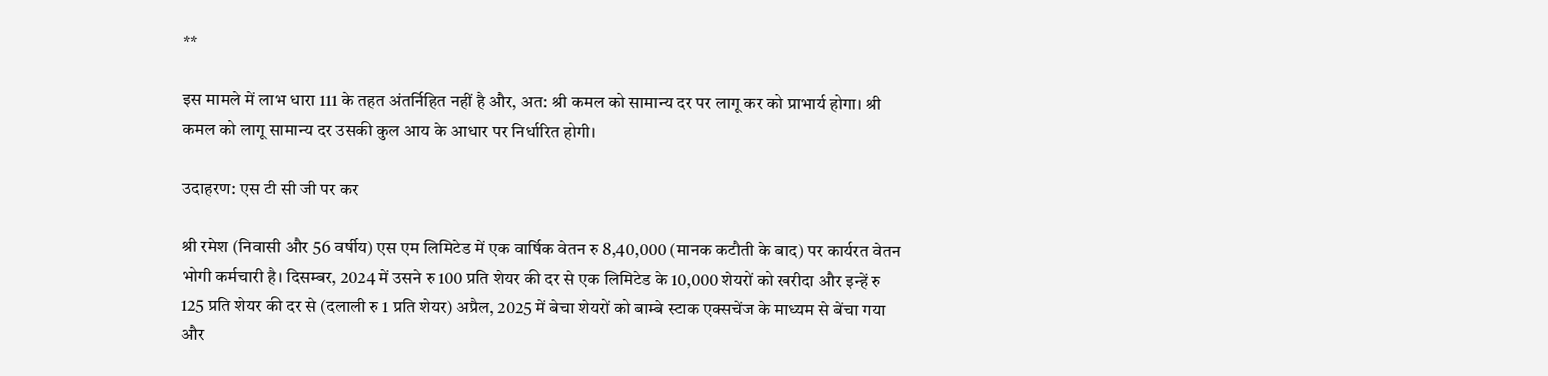**

इस मामले में लाभ धारा 111 के तहत अंतर्निहित नहीं है और, अत: श्री कमल को सामान्य दर पर लागू कर को प्राभार्य होगा। श्री कमल को लागू सामान्य दर उसकी कुल आय के आधार पर निर्धारित होगी।

उदाहरण: एस टी सी जी पर कर

श्री रमेश (निवासी और 56 वर्षीय) एस एम लिमिटेड में एक वार्षिक वेतन रु 8,40,000 (मानक कटौती के बाद) पर कार्यरत वेतन भोगी कर्मचारी है। दिसम्बर, 2024 में उसने रु 100 प्रति शेयर की दर से एक लिमिटेड के 10,000 शेयरों को खरीदा और इन्हें रु 125 प्रति शेयर की दर से (दलाली रु 1 प्रति शेयर) अप्रैल, 2025 में बेचा शेयरों को बाम्बे स्टाक एक्सचेंज के माध्यम से बेंचा गया और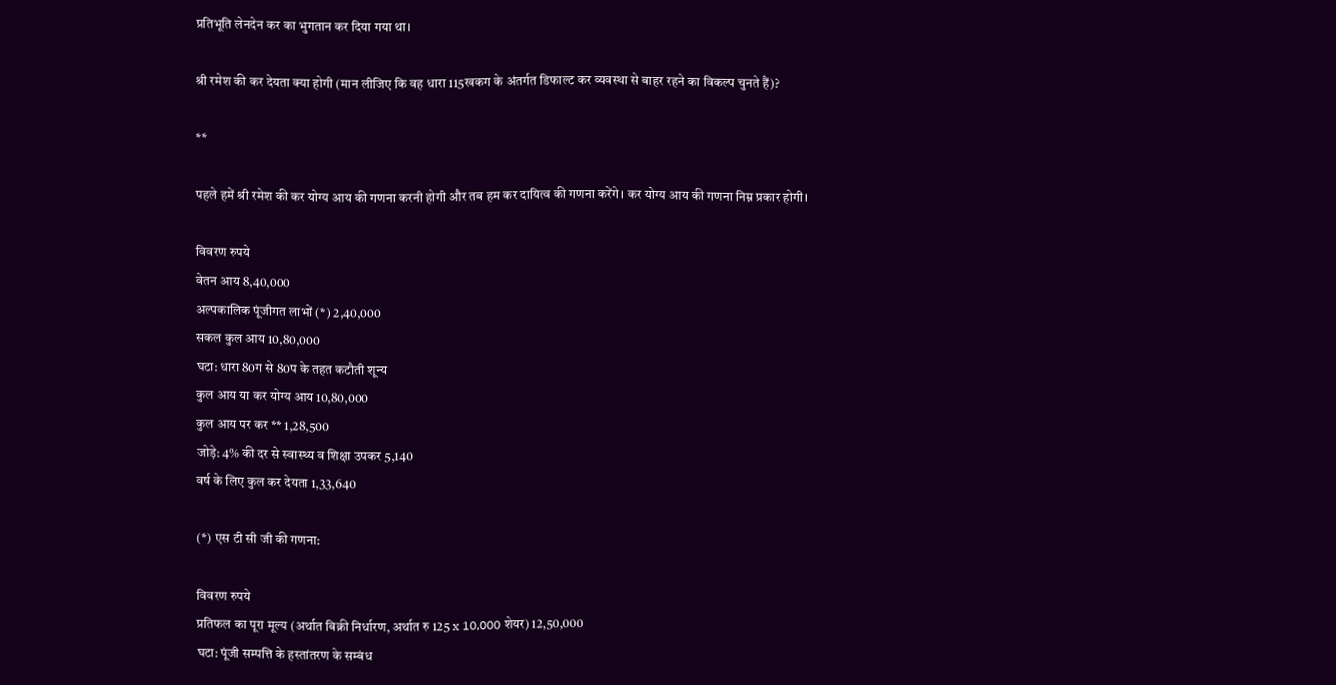प्रतिभूति लेनदेन कर का भुगतान कर दिया गया था।

श्री रमेश की कर देयता क्या होगी (मान लीजिए कि वह धारा 115खकग के अंतर्गत डिफाल्ट कर व्यवस्था से बाहर रहने का विकल्प चुनते हैं)?

**

पहले हमें श्री रमेश की कर योग्य आय की गणना करनी होगी और तब हम कर दायित्व की गणना करेंगे। कर योग्य आय की गणना निम्न प्रकार होगी।

विवरण रुपये
वेतन आय 8,40,000
अल्पकालिक पूंजीगत लाभों (*) 2,40,000
सकल कुल आय 10,80,000
घटा: धारा 80ग से 80प के तहत कटौती शून्य
कुल आय या कर योग्य आय 10,80,000
कुल आय पर कर ** 1,28,500
जोड़े: 4% की दर से स्वास्थ्य व शिक्षा उपकर 5,140
वर्ष के लिए कुल कर देयता 1,33,640

(*) एस टी सी जी की गणना:

विवरण रुपये
प्रतिफल का पूरा मूल्य (अर्थात बिक्री निर्धारण, अर्थात रु 125 x 10,000 शेयर) 12,50,000
घटा: पूंजी सम्पत्ति के हस्तांतरण के सम्बंध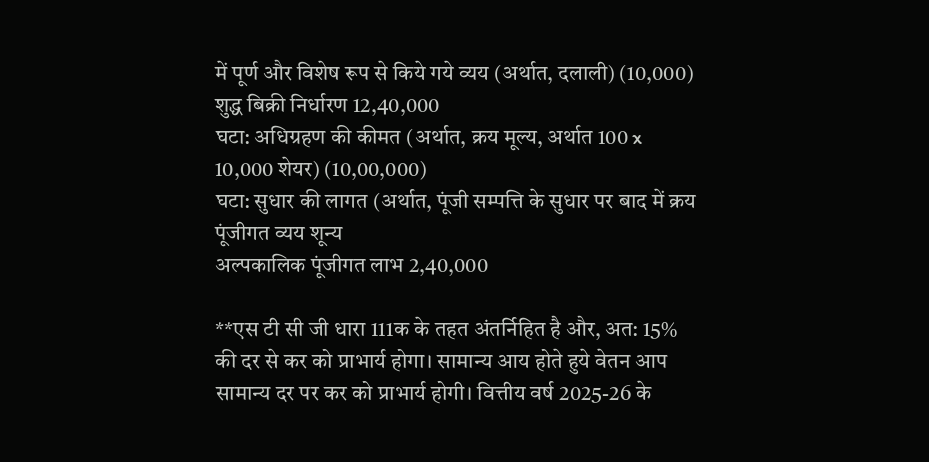में पूर्ण और विशेष रूप से किये गये व्यय (अर्थात, दलाली) (10,000)
शुद्ध बिक्री निर्धारण 12,40,000
घटा: अधिग्रहण की कीमत (अर्थात, क्रय मूल्य, अर्थात 100 x 10,000 शेयर) (10,00,000)
घटा: सुधार की लागत (अर्थात, पूंजी सम्पत्ति के सुधार पर बाद में क्रय पूंजीगत व्यय शून्य
अल्पकालिक पूंजीगत लाभ 2,40,000

**एस टी सी जी धारा 111क के तहत अंतर्निहित है और, अत: 15% की दर से कर को प्राभार्य होगा। सामान्य आय होते हुये वेतन आप सामान्य दर पर कर को प्राभार्य होगी। वित्तीय वर्ष 2025-26 के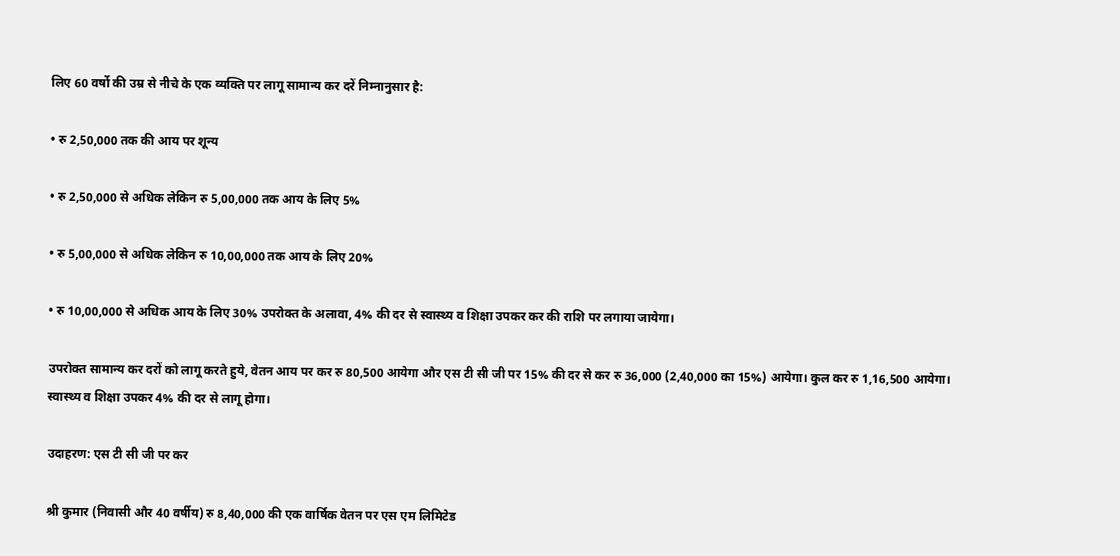लिए 60 वर्षो की उम्र से नीचे के एक व्यक्ति पर लागू सामान्य कर दरें निम्नानुसार है:

• रु 2,50,000 तक की आय पर शून्य

• रु 2,50,000 से अधिक लेकिन रु 5,00,000 तक आय के लिए 5%

• रु 5,00,000 से अधिक लेकिन रु 10,00,000 तक आय के लिए 20%

• रु 10,00,000 से अधिक आय के लिए 30% उपरोक्त के अलावा, 4% की दर से स्वास्थ्य व शिक्षा उपकर कर की राशि पर लगाया जायेगा।

उपरोक्त सामान्य कर दरों को लागू करते हुये, वेतन आय पर कर रु 80,500 आयेगा और एस टी सी जी पर 15% की दर से कर रु 36,000 (2,40,000 का 15%) आयेगा। कुल कर रु 1,16,500 आयेगा। स्वास्थ्य व शिक्षा उपकर 4% की दर से लागू होगा।

उदाहरण: एस टी सी जी पर कर

श्री कुमार (निवासी और 40 वर्षीय) रु 8,40,000 की एक वार्षिक वेतन पर एस एम लिमिटेड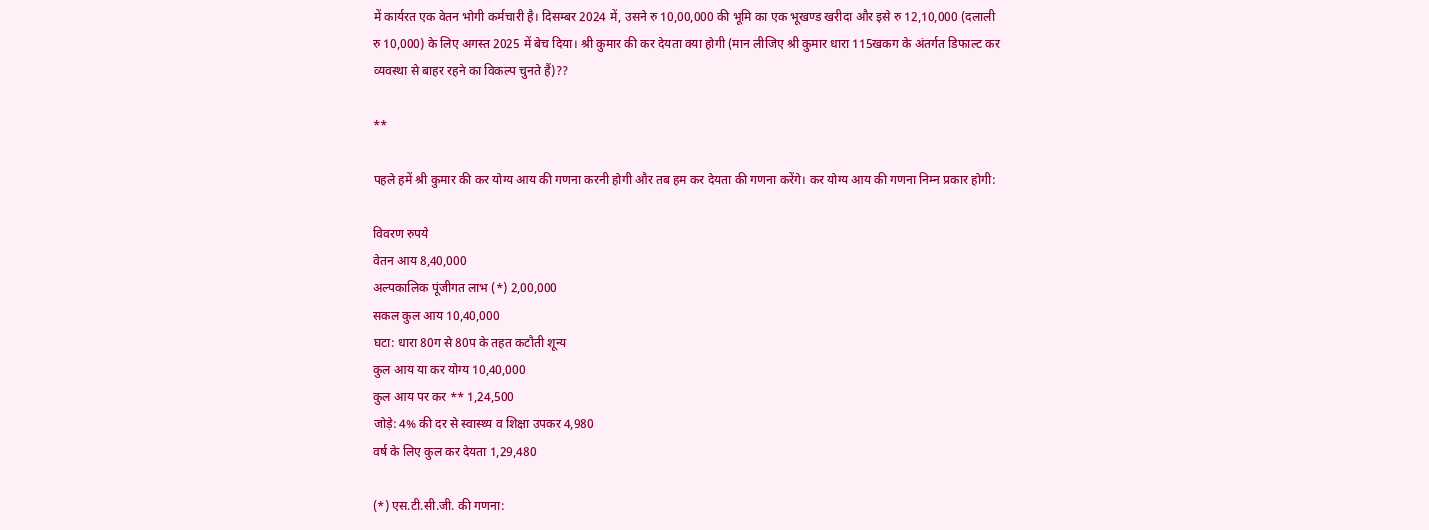में कार्यरत एक वेतन भोगी कर्मचारी है। दिसम्बर 2024 में, उसने रु 10,00,000 की भूमि का एक भूखण्ड खरीदा और इसे रु 12,10,000 (दलाली रु 10,000) के लिए अगस्त 2025 में बेच दिया। श्री कुमार की कर देयता क्या होगी (मान लीजिए श्री कुमार धारा 115खकग के अंतर्गत डिफाल्ट कर व्यवस्था से बाहर रहने का विकल्प चुनते हैं)??

**

पहले हमें श्री कुमार की कर योग्य आय की गणना करनी होगी और तब हम कर देयता की गणना करेंगे। कर योग्य आय की गणना निम्न प्रकार होगी:

विवरण रुपये
वेतन आय 8,40,000
अल्पकालिक पूंजीगत लाभ (*) 2,00,000
सकल कुल आय 10,40,000
घटा: धारा 80ग से 80प के तहत कटौती शून्य
कुल आय या कर योग्य 10,40,000
कुल आय पर कर ** 1,24,500
जोड़े: 4% की दर से स्वास्थ्य व शिक्षा उपकर 4,980
वर्ष के लिए कुल कर देयता 1,29,480

(*) एस.टी.सी.जी. की गणना: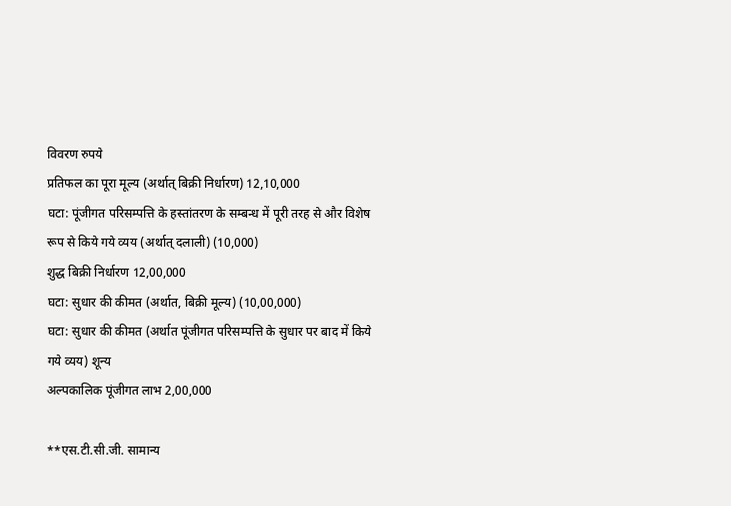विवरण रुपये
प्रतिफल का पूरा मूल्य (अर्थात् बिक्री निर्धारण) 12,10,000
घटा: पूंजीगत परिसम्पत्ति के हस्तांतरण के सम्बन्ध में पूरी तरह से और विशेष रूप से किये गये व्यय (अर्थात् दलाली) (10,000)
शुद्ध बिक्री निर्धारण 12,00,000
घटा: सुधार की कीमत (अर्थात, बिक्री मूल्य) (10,00,000)
घटा: सुधार की कीमत (अर्थात पूंजीगत परिसम्पत्ति के सुधार पर बाद में किये गये व्यय) शून्य
अल्पकालिक पूंजीगत लाभ 2,00,000

**एस.टी.सी.जी. सामान्य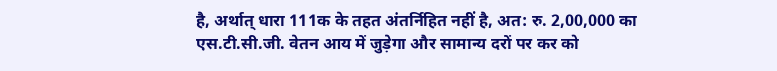है, अर्थात् धारा 111क के तहत अंतर्निहित नहीं है, अत: रु. 2,00,000 का एस.टी.सी.जी. वेतन आय में जुड़ेगा और सामान्य दरों पर कर को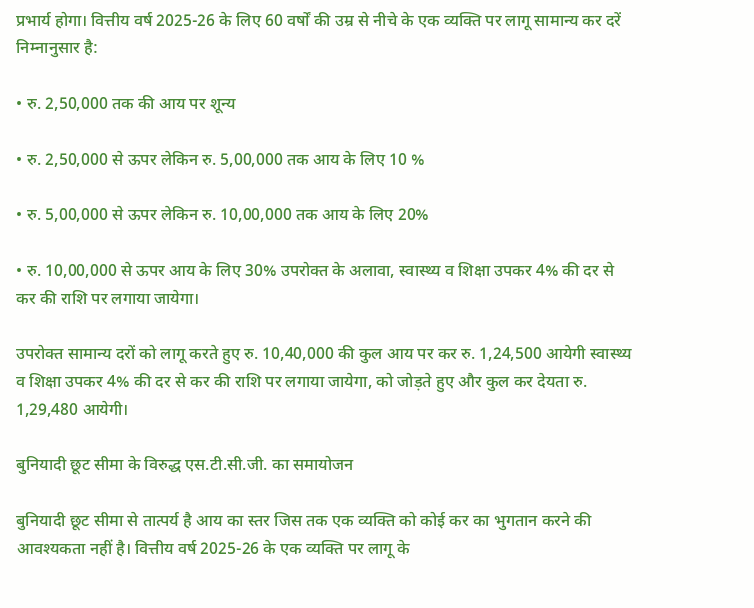प्रभार्य होगा। वित्तीय वर्ष 2025-26 के लिए 60 वर्षों की उम्र से नीचे के एक व्यक्ति पर लागू सामान्य कर दरें निम्नानुसार है:

• रु. 2,50,000 तक की आय पर शून्य

• रु. 2,50,000 से ऊपर लेकिन रु. 5,00,000 तक आय के लिए 10 %

• रु. 5,00,000 से ऊपर लेकिन रु. 10,00,000 तक आय के लिए 20%

• रु. 10,00,000 से ऊपर आय के लिए 30% उपरोक्त के अलावा, स्वास्थ्य व शिक्षा उपकर 4% की दर से कर की राशि पर लगाया जायेगा।

उपरोक्त सामान्य दरों को लागू करते हुए रु. 10,40,000 की कुल आय पर कर रु. 1,24,500 आयेगी स्वास्थ्य व शिक्षा उपकर 4% की दर से कर की राशि पर लगाया जायेगा, को जोड़ते हुए और कुल कर देयता रु. 1,29,480 आयेगी।

बुनियादी छूट सीमा के विरुद्ध एस.टी.सी.जी. का समायोजन

बुनियादी छूट सीमा से तात्पर्य है आय का स्तर जिस तक एक व्यक्ति को कोई कर का भुगतान करने की आवश्यकता नहीं है। वित्तीय वर्ष 2025-26 के एक व्यक्ति पर लागू के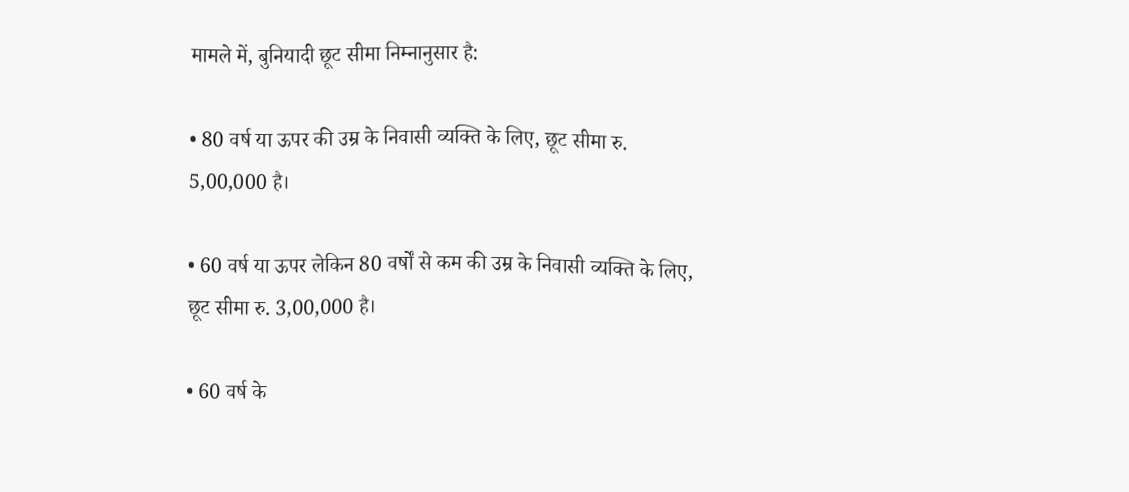मामले में, बुनियादी छूट सीमा निम्नानुसार है:

• 80 वर्ष या ऊपर की उम्र के निवासी व्यक्ति के लिए, छूट सीमा रु. 5,00,000 है।

• 60 वर्ष या ऊपर लेकिन 80 वर्षों से कम की उम्र के निवासी व्यक्ति के लिए, छूट सीमा रु. 3,00,000 है।

• 60 वर्ष के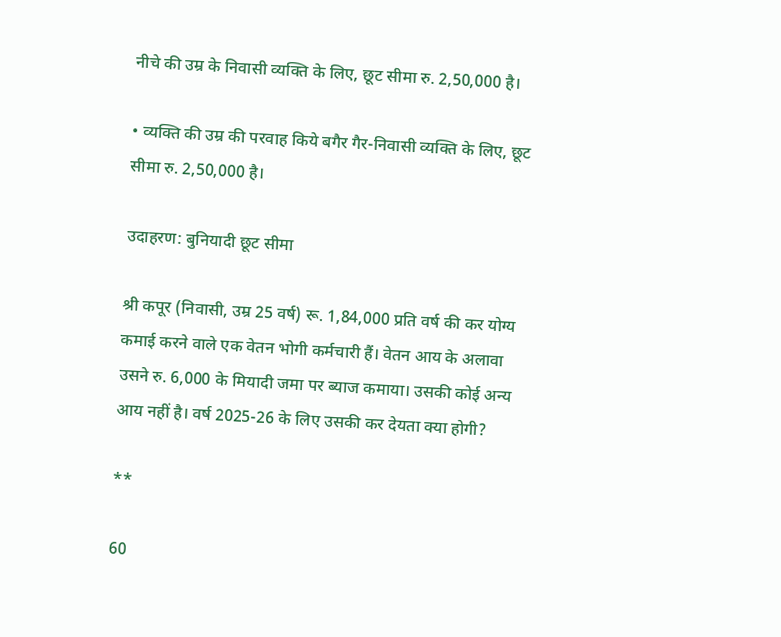नीचे की उम्र के निवासी व्यक्ति के लिए, छूट सीमा रु. 2,50,000 है।

• व्यक्ति की उम्र की परवाह किये बगैर गैर-निवासी व्यक्ति के लिए, छूट सीमा रु. 2,50,000 है।

उदाहरण: बुनियादी छूट सीमा

श्री कपूर (निवासी, उम्र 25 वर्ष) रू. 1,84,000 प्रति वर्ष की कर योग्य कमाई करने वाले एक वेतन भोगी कर्मचारी हैं। वेतन आय के अलावा उसने रु. 6,000 के मियादी जमा पर ब्याज कमाया। उसकी कोई अन्य आय नहीं है। वर्ष 2025-26 के लिए उसकी कर देयता क्या होगी?

**

60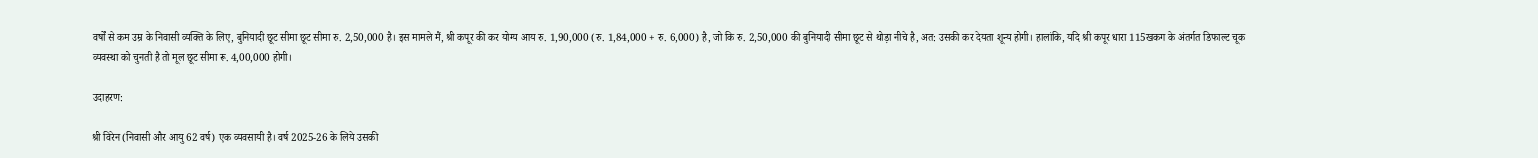वर्षों से कम उम्र के निवासी व्यक्ति के लिए, बुनियादी छूट सीमा छूट सीमा रु. 2,50,000 है। इस मामले मैं, श्री कपूर की कर योग्य आय रु. 1,90,000 (रु. 1,84,000 + रु. 6,000) है, जो कि रु. 2,50,000 की बुनियादी सीमा छूट से थोड़ा नीचे है, अत: उसकी कर देयता शून्य होगी। हालांकि, यदि श्री कपूर धारा 115खकग के अंतर्गत डिफाल्ट चूक व्यवस्था को चुनती है तो मूल छूट सीमा रू. 4,00,000 होगी।

उदाहरण:

श्री विरेन (निवासी और आयु 62 वर्ष) एक व्यवसायी है। वर्ष 2025-26 के लिये उसकी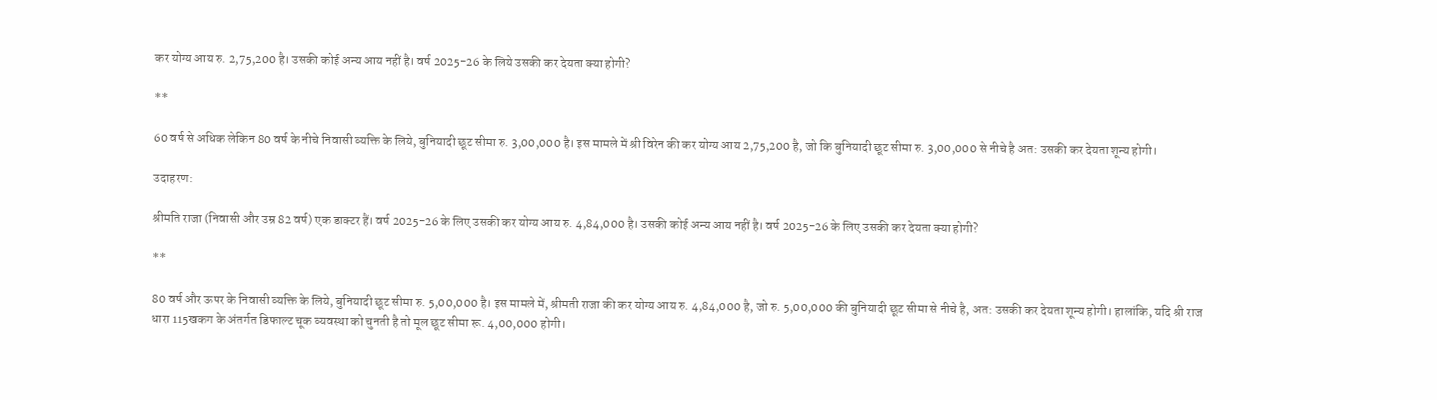कर योग्य आय रु. 2,75,200 है। उसकी कोई अन्य आय नहीं है। वर्ष 2025-26 के लिये उसकी कर देयता क्या होगी?

**

60 वर्ष से अधिक लेकिन 80 वर्ष के नीचे निवासी व्यक्ति के लिये, बुनियादी छूट सीमा रु. 3,00,000 है। इस मामले में श्री विरेन की कर योग्य आय 2,75,200 है, जो कि बुनियादी छूट सीमा रु. 3,00,000 से नीचे है अत: उसकी कर देयता शून्य होगी।

उदाहरण:

श्रीमति राजा (निवासी और उम्र 82 वर्ष) एक डाक्टर हैं। वर्ष 2025-26 के लिए उसकी कर योग्य आय रु. 4,84,000 है। उसकी कोई अन्य आय नहीं है। वर्ष 2025-26 के लिए उसकी कर देयता क्या होगी?

**

80 वर्ष और ऊपर के निवासी व्यक्ति के लिये, बुनियादी छूट सीमा रु. 5,00,000 है। इस मामले में, श्रीमती राजा की कर योग्य आय रु. 4,84,000 है, जो रु. 5,00,000 की बुनियादी छूट सीमा से नीचे है, अत: उसकी कर देयता शून्य होगी। हालांकि, यदि श्री राज धारा 115खकग के अंतर्गत डिफाल्ट चूक व्यवस्था को चुनती है तो मूल छूट सीमा रू. 4,00,000 होगी।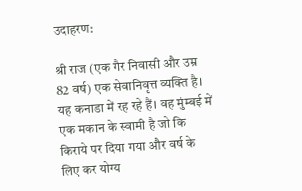उदाहरण:

श्री राज (एक गैर निवासी और उम्र 82 वर्ष) एक सेवानिवृत्त व्यक्ति है। यह कनाडा में रह रहे हैं। वह मुंम्बई में एक मकान के स्वामी है जो कि किराये पर दिया गया और वर्ष के लिए कर योग्य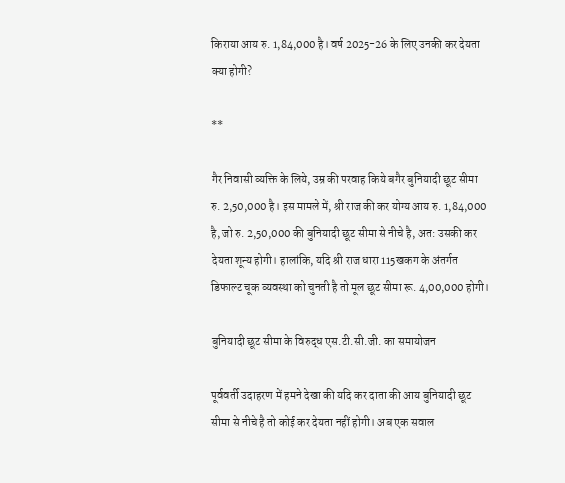किराया आय रु. 1,84,000 है। वर्ष 2025-26 के लिए उनकी कर देयता क्या होगी?

**

गैर निवासी व्यक्ति के लिये, उम्र की परवाह किये बगैर बुनियादी छूट सीमा रु. 2,50,000 है। इस मामले में, श्री राज की कर योग्य आय रु. 1,84,000 है, जो रु. 2,50,000 की बुनियादी छूट सीमा से नीचे है, अत: उसकी कर देयता शून्य होगी। हालांकि, यदि श्री राज धारा 115खकग के अंतर्गत डिफाल्ट चूक व्यवस्था को चुनती है तो मूल छूट सीमा रू. 4,00,000 होगी।

बुनियादी छूट सीमा के विरुद्ध एस.टी.सी.जी. का समायोजन

पूर्ववर्ती उदाहरण में हमने देखा की यदि कर दाता की आय बुनियादी छूट सीमा से नीचे है तो कोई कर देयता नहीं होगी। अब एक सवाल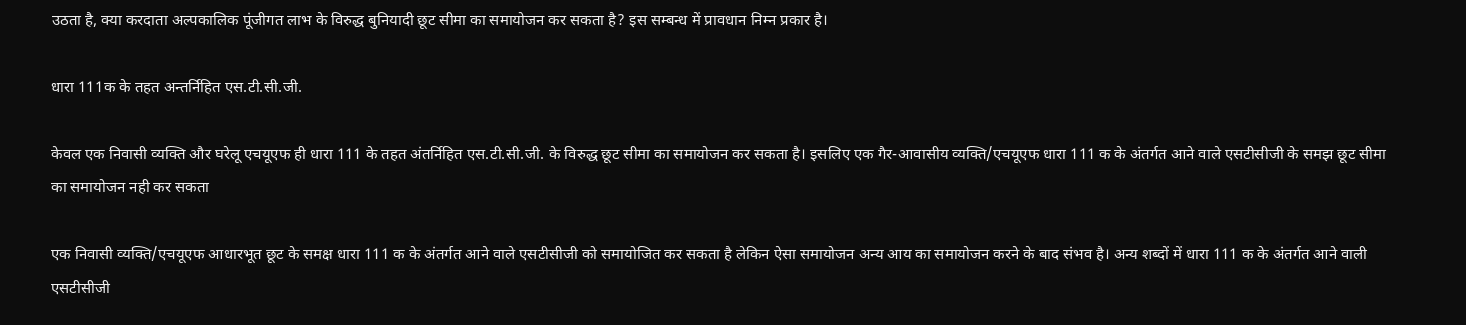उठता है, क्या करदाता अल्पकालिक पूंजीगत लाभ के विरुद्ध बुनियादी छूट सीमा का समायोजन कर सकता है? इस सम्बन्ध में प्रावधान निम्न प्रकार है।

धारा 111क के तहत अन्तर्निहित एस.टी.सी.जी.

केवल एक निवासी व्यक्ति और घरेलू एचयूएफ ही धारा 111 के तहत अंतर्निहित एस.टी.सी.जी. के विरुद्ध छूट सीमा का समायोजन कर सकता है। इसलिए एक गैर-आवासीय व्यक्ति/एचयूएफ धारा 111 क के अंतर्गत आने वाले एसटीसीजी के समझ छूट सीमा का समायोजन नही कर सकता

एक निवासी व्यक्ति/एचयूएफ आधारभूत छूट के समक्ष धारा 111 क के अंतर्गत आने वाले एसटीसीजी को समायोजित कर सकता है लेकिन ऐसा समायोजन अन्य आय का समायोजन करने के बाद संभव है। अन्य शब्दों में धारा 111 क के अंतर्गत आने वाली एसटीसीजी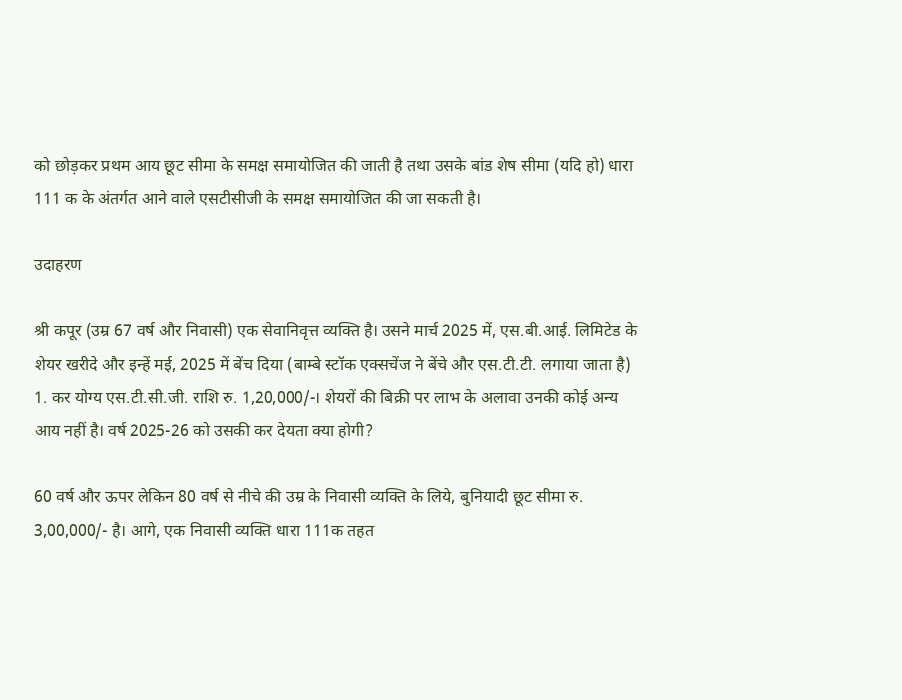को छोड़कर प्रथम आय छूट सीमा के समक्ष समायोजित की जाती है तथा उसके बांड शेष सीमा (यदि हो) धारा 111 क के अंतर्गत आने वाले एसटीसीजी के समक्ष समायोजित की जा सकती है।

उदाहरण

श्री कपूर (उम्र 67 वर्ष और निवासी) एक सेवानिवृत्त व्यक्ति है। उसने मार्च 2025 में, एस.बी.आई. लिमिटेड के शेयर खरीदे और इन्हें मई, 2025 में बेंच दिया (बाम्बे स्टॉक एक्सचेंज ने बेंचे और एस.टी.टी. लगाया जाता है) 1. कर योग्य एस.टी.सी.जी. राशि रु. 1,20,000/-। शेयरों की बिक्री पर लाभ के अलावा उनकी कोई अन्य आय नहीं है। वर्ष 2025-26 को उसकी कर देयता क्या होगी?

60 वर्ष और ऊपर लेकिन 80 वर्ष से नीचे की उम्र के निवासी व्यक्ति के लिये, बुनियादी छूट सीमा रु. 3,00,000/- है। आगे, एक निवासी व्यक्ति धारा 111क तहत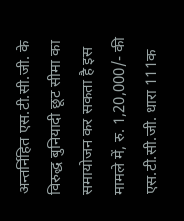अन्तर्निहित एस.टी.सी.जी. के विरुद्ध बुनियादी छूट सीमा का समायोजन कर सकता है इस मामले में, रु. 1,20,000/- की एस.टी.सी.जी. धारा 111क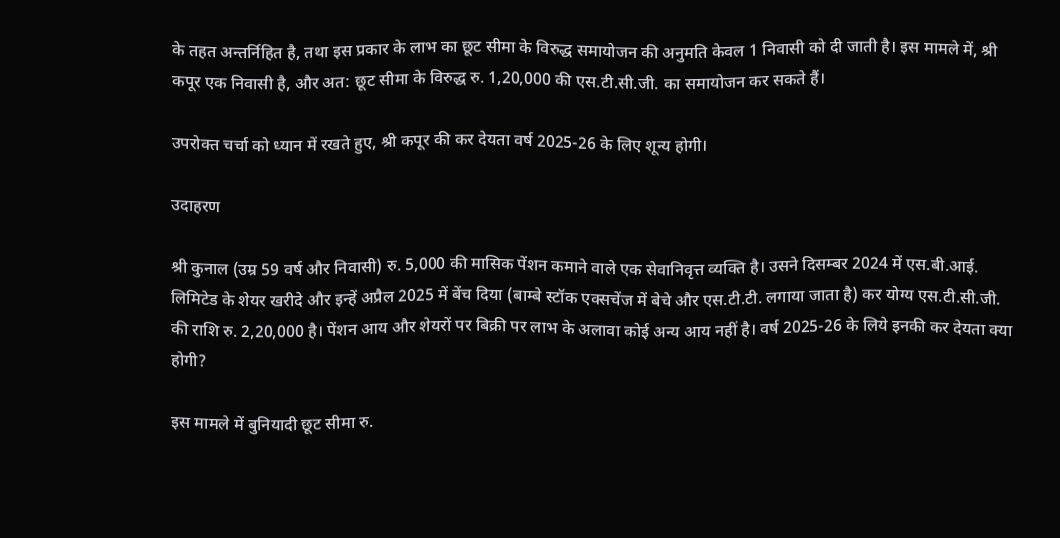के तहत अन्तर्निहित है, तथा इस प्रकार के लाभ का छूट सीमा के विरुद्ध समायोजन की अनुमति केवल 1 निवासी को दी जाती है। इस मामले में, श्री कपूर एक निवासी है, और अत: छूट सीमा के विरुद्ध रु. 1,20,000 की एस.टी.सी.जी. का समायोजन कर सकते हैं।

उपरोक्त चर्चा को ध्यान में रखते हुए, श्री कपूर की कर देयता वर्ष 2025-26 के लिए शून्य होगी।

उदाहरण

श्री कुनाल (उम्र 59 वर्ष और निवासी) रु. 5,000 की मासिक पेंशन कमाने वाले एक सेवानिवृत्त व्यक्ति है। उसने दिसम्बर 2024 में एस.बी.आई. लिमिटेड के शेयर खरीदे और इन्हें अप्रैल 2025 में बेंच दिया (बाम्बे स्टॉक एक्सचेंज में बेचे और एस.टी.टी. लगाया जाता है) कर योग्य एस.टी.सी.जी. की राशि रु. 2,20,000 है। पेंशन आय और शेयरों पर बिक्री पर लाभ के अलावा कोई अन्य आय नहीं है। वर्ष 2025-26 के लिये इनकी कर देयता क्या होगी?

इस मामले में बुनियादी छूट सीमा रु.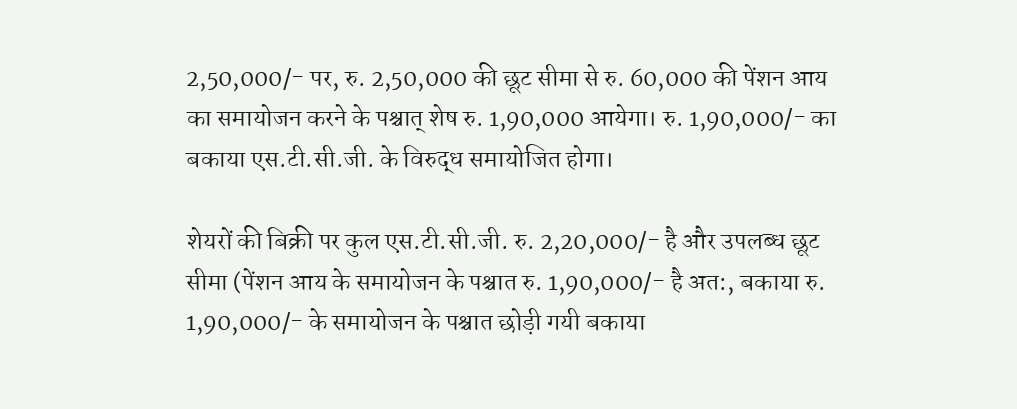2,50,000/- पर, रु. 2,50,000 की छूट सीमा से रु. 60,000 की पेंशन आय का समायोजन करने के पश्चात् शेष रु. 1,90,000 आयेगा। रु. 1,90,000/- का बकाया एस.टी.सी.जी. के विरुद्ध समायोजित होगा।

शेयरों की बिक्री पर कुल एस.टी.सी.जी. रु. 2,20,000/- है और उपलब्ध छूट सीमा (पेंशन आय के समायोजन के पश्चात रु. 1,90,000/- है अत:, बकाया रु. 1,90,000/- के समायोजन के पश्चात छोड़ी गयी बकाया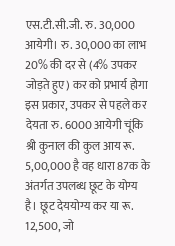एस.टी.सी.जी. रु. 30,000 आयेगी। रु. 30,000 का लाभ 20% की दर से (4% उपकर जोड़ते हुए) कर को प्रभार्य होगा इस प्रकार, उपकर से पहले कर देयता रु. 6000 आयेगी चूंकि श्री कुनाल की कुल आय रू. 5,00,000 है वह धारा 87क के अंतर्गत उपलब्ध छूट के योग्य है। छूट देययोग्य कर या रू. 12,500, जो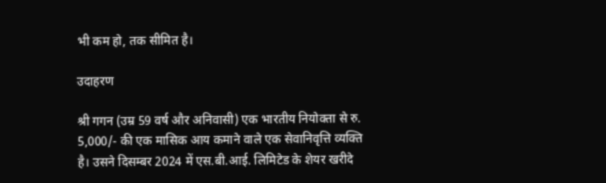भी कम हो, तक सीमित है।

उदाहरण

श्री गगन (उम्र 59 वर्ष और अनिवासी) एक भारतीय नियोक्ता से रु. 5,000/- की एक मासिक आय कमाने वाले एक सेवानिवृत्ति व्यक्ति है। उसने दिसम्बर 2024 में एस.बी.आई. लिमिटेड के शेयर खरीदे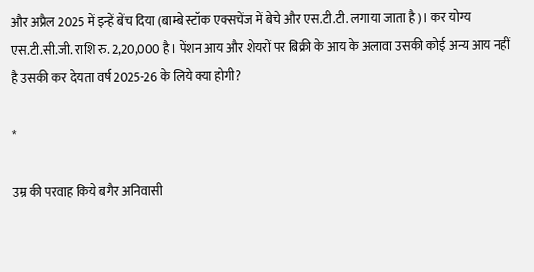और अप्रैल 2025 में इन्हें बेंच दिया (बाम्बे स्टॉक एक्सचेंज में बेचे और एस.टी.टी. लगाया जाता है)। कर योग्य एस.टी.सी.जी. राशि रु. 2,20,000 है। पेंशन आय और शेयरों पर बिक्री के आय के अलावा उसकी कोई अन्य आय नहीं है उसकी कर देयता वर्ष 2025-26 के लिये क्या होगी?

*

उम्र की परवाह किये बगैर अनिवासी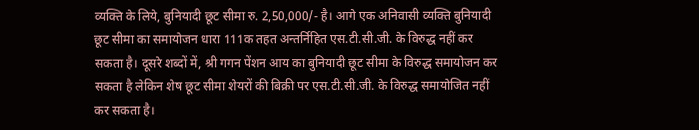व्यक्ति के लिये, बुनियादी छूट सीमा रु. 2,50,000/- है। आगे एक अनिवासी व्यक्ति बुनियादी छूट सीमा का समायोजन धारा 111क तहत अन्तर्निहित एस.टी.सी.जी. के विरुद्ध नहीं कर सकता है। दूसरे शब्दों में, श्री गगन पेंशन आय का बुनियादी छूट सीमा के विरुद्ध समायोजन कर सकता है लेकिन शेष छूट सीमा शेयरों की बिक्री पर एस.टी.सी.जी. के विरुद्ध समायोजित नहीं कर सकता है।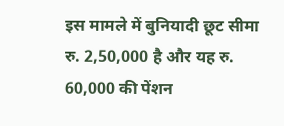इस मामले में बुनियादी छूट सीमा रु. 2,50,000 है और यह रु. 60,000 की पेंशन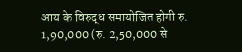आय के विरुद्ध समायोजित होगी रु. 1,90,000 (रु. 2,50,000 से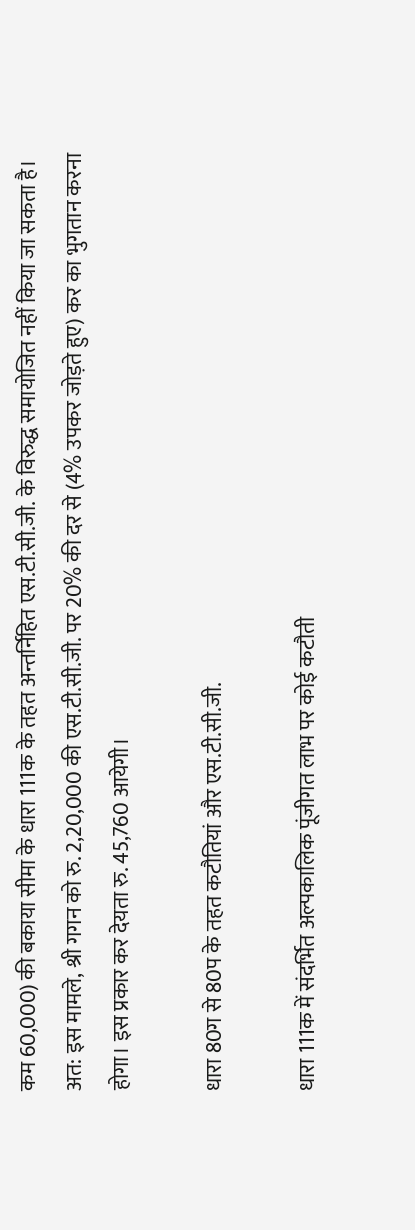कम 60,000) की बकाया सीमा के धारा 111क के तहत अन्तर्निहित एस.टी.सी.जी. के विरुद्ध समायोजित नहीं किया जा सकता है। अत: इस मामले, श्री गगन को रु. 2,20,000 की एस.टी.सी.जी. पर 20% की दर से (4% उपकर जोड़ते हुए) कर का भुगतान करना होगा। इस प्रकार कर देयता रु. 45,760 आयेगी।

धारा 80ग से 80प के तहत कटौतियां और एस.टी.सी.जी.

धारा 111क में संदर्भित अल्पकालिक पूंजीगत लाभ पर कोई कटौती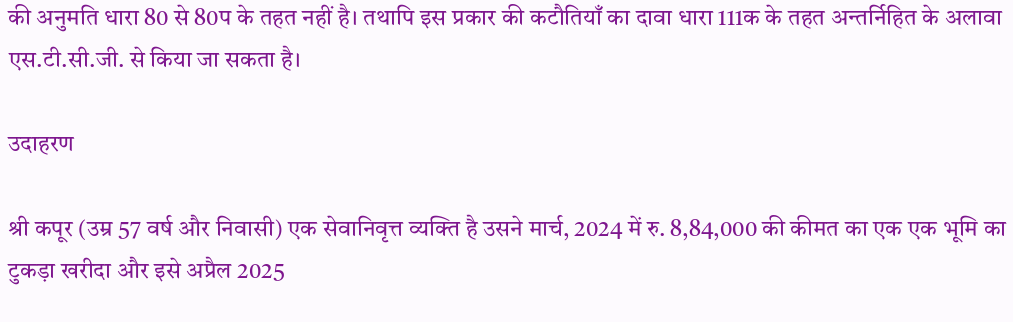की अनुमति धारा 80 से 80प के तहत नहीं है। तथापि इस प्रकार की कटौतियाँ का दावा धारा 111क के तहत अन्तर्निहित के अलावा एस.टी.सी.जी. से किया जा सकता है।

उदाहरण

श्री कपूर (उम्र 57 वर्ष और निवासी) एक सेवानिवृत्त व्यक्ति है उसने मार्च, 2024 में रु. 8,84,000 की कीमत का एक एक भूमि का टुकड़ा खरीदा और इसे अप्रैल 2025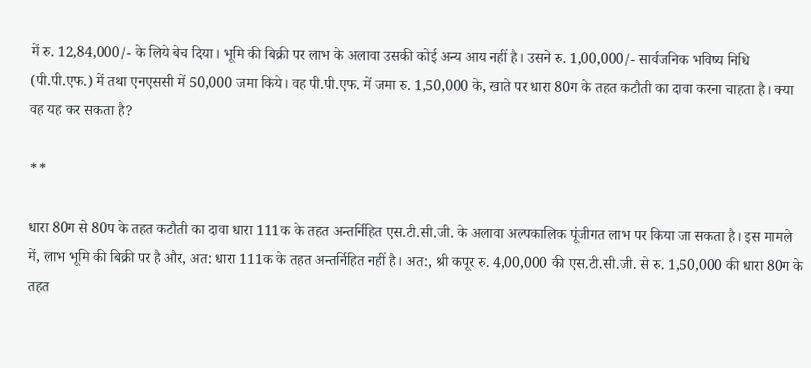में रु. 12,84,000/- के लिये बेच दिया। भूमि की बिक्री पर लाभ के अलावा उसकी कोई अन्य आय नहीं है। उसने रु. 1,00,000/- सार्वजनिक भविष्य निधि (पी.पी.एफ.) में तथा एनएससी में 50,000 जमा किये। वह पी.पी.एफ. में जमा रु. 1,50,000 के, खाते पर धारा 80ग के तहत कटौती का दावा करना चाहता है। क्या वह यह कर सकता है?

**

धारा 80ग से 80प के तहत कटौती का दावा धारा 111क के तहत अन्तर्निहित एस.टी.सी.जी. के अलावा अल्पकालिक पूंजीगत लाभ पर किया जा सकता है। इस मामले में, लाभ भूमि की बिक्री पर है और, अत: धारा 111क के तहत अन्तर्निहित नहीं है। अत:, श्री कपूर रु. 4,00,000 की एस.टी.सी.जी. से रु. 1,50,000 की धारा 80ग के तहत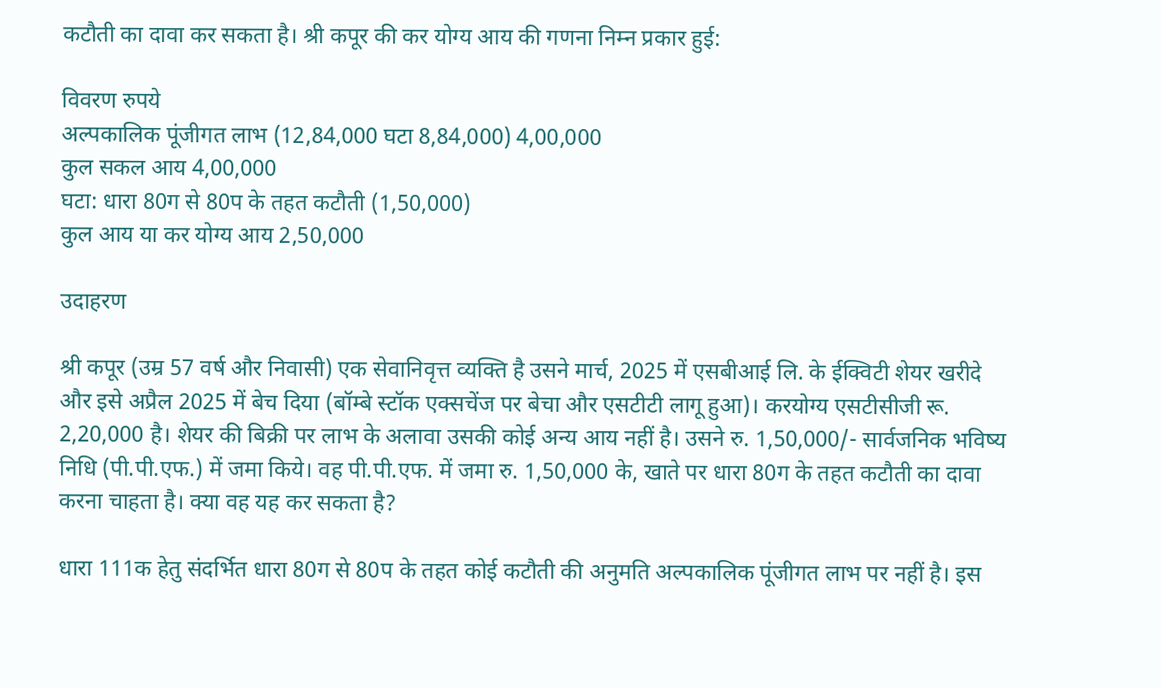कटौती का दावा कर सकता है। श्री कपूर की कर योग्य आय की गणना निम्न प्रकार हुई:

विवरण रुपये
अल्पकालिक पूंजीगत लाभ (12,84,000 घटा 8,84,000) 4,00,000
कुल सकल आय 4,00,000
घटा: धारा 80ग से 80प के तहत कटौती (1,50,000)
कुल आय या कर योग्य आय 2,50,000

उदाहरण

श्री कपूर (उम्र 57 वर्ष और निवासी) एक सेवानिवृत्त व्यक्ति है उसने मार्च, 2025 में एसबीआई लि. के ईक्विटी शेयर खरीदे और इसे अप्रैल 2025 में बेच दिया (बॉम्बे स्टॉक एक्सचेंज पर बेचा और एसटीटी लागू हुआ)। करयोग्य एसटीसीजी रू. 2,20,000 है। शेयर की बिक्री पर लाभ के अलावा उसकी कोई अन्य आय नहीं है। उसने रु. 1,50,000/- सार्वजनिक भविष्य निधि (पी.पी.एफ.) में जमा किये। वह पी.पी.एफ. में जमा रु. 1,50,000 के, खाते पर धारा 80ग के तहत कटौती का दावा करना चाहता है। क्या वह यह कर सकता है?

धारा 111क हेतु संदर्भित धारा 80ग से 80प के तहत कोई कटौती की अनुमति अल्पकालिक पूंजीगत लाभ पर नहीं है। इस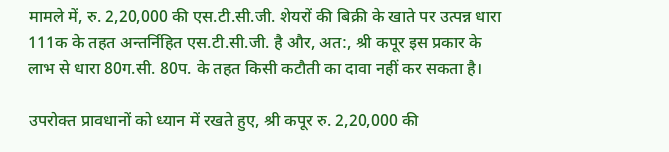मामले में, रु. 2,20,000 की एस.टी.सी.जी. शेयरों की बिक्री के खाते पर उत्पन्न धारा 111क के तहत अन्तर्निहित एस.टी.सी.जी. है और, अत:, श्री कपूर इस प्रकार के लाभ से धारा 80ग.सी. 80प. के तहत किसी कटौती का दावा नहीं कर सकता है।

उपरोक्त प्रावधानों को ध्यान में रखते हुए, श्री कपूर रु. 2,20,000 की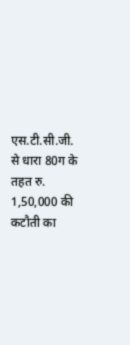एस.टी.सी.जी. से धारा 80ग के तहत रु. 1,50,000 की कटौती का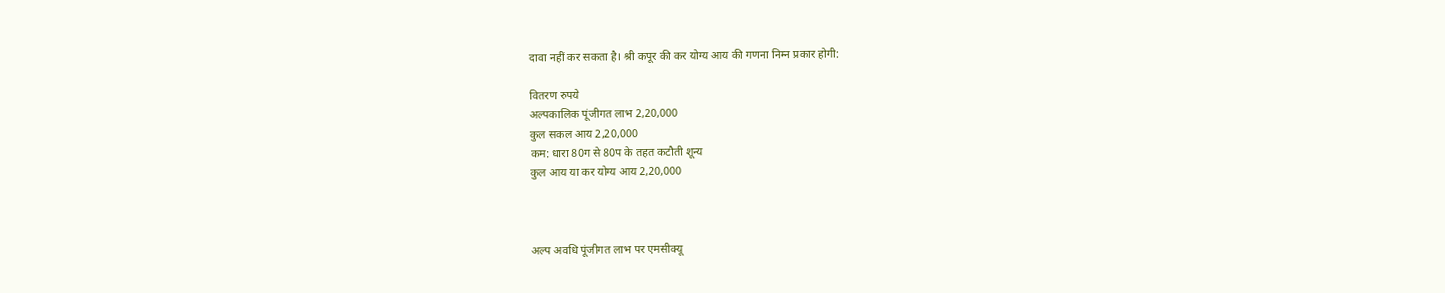दावा नहीं कर सकता है। श्री कपूर की कर योग्य आय की गणना निम्न प्रकार होगी:

वितरण रुपये
अल्पकालिक पूंजीगत लाभ 2,20,000
कुल सकल आय 2,20,000
कम: धारा 80ग से 80प के तहत कटौती शून्य
कुल आय या कर योग्य आय 2,20,000



अल्प अवधि पूंजीगत लाभ पर एमसीक्यू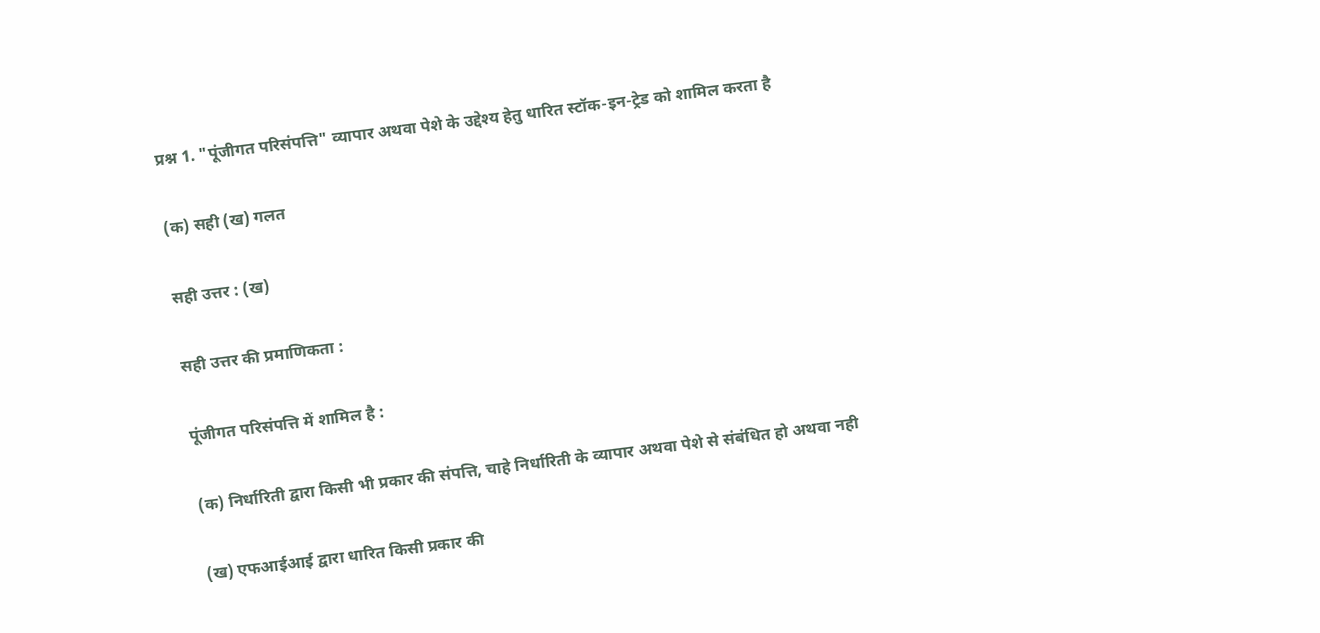प्रश्न 1. "पूंजीगत परिसंपत्ति" व्यापार अथवा पेशे के उद्देश्य हेतु धारित स्टॉक-इन-ट्रेड को शामिल करता है

(क) सही (ख) गलत

सही उत्तर : (ख)

सही उत्तर की प्रमाणिकता :

पूंजीगत परिसंपत्ति में शामिल है :

(क) निर्धारिती द्वारा किसी भी प्रकार की संपत्ति, चाहे निर्धारिती के व्यापार अथवा पेशे से संबंधित हो अथवा नही

(ख) एफआईआई द्वारा धारित किसी प्रकार की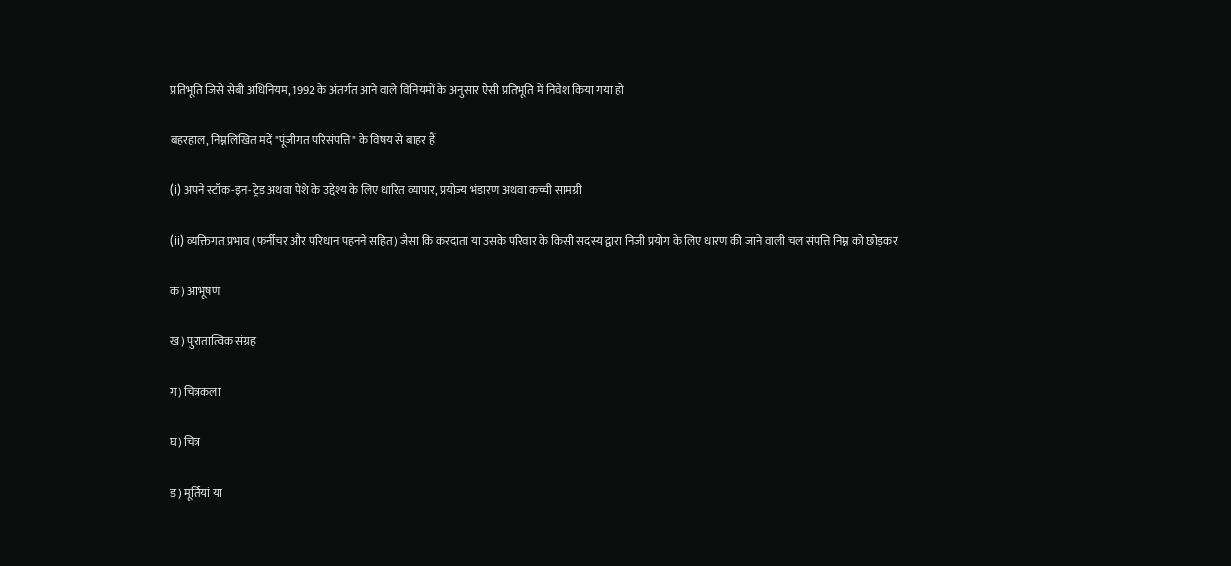प्रतिभूति जिसे सेबी अधिनियम, 1992 के अंतर्गत आने वाले विनियमों के अनुसार ऐसी प्रतिभूति में निवेश किया गया हो

बहरहाल, निम्नलिखित मदें "पूंजीगत परिसंपत्ति" के विषय से बाहर हैं

(i) अपने स्टॉक-इन-ट्रेड अथवा पेशे के उद्देश्य के लिए धारित व्यापार, प्रयोज्य भंडारण अथवा कच्ची सामग्री

(ii) व्यक्तिगत प्रभाव (फर्नीचर और परिधान पहनने सहित) जैसा कि करदाता या उसके परिवार के किसी सदस्य द्वारा निजी प्रयोग के लिए धारण की जाने वाली चल संपत्ति निम्न को छोड़कर

क) आभूषण

ख) पुरातात्विक संग्रह

ग) चित्रकला

घ) चित्र

ड) मूर्तियां या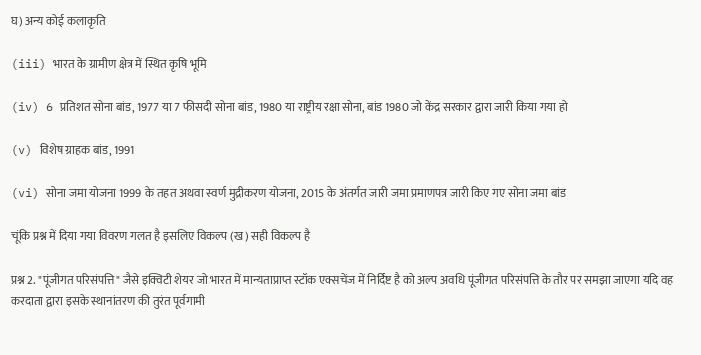घ) अन्य कोई कलाकृति

(iii) भारत के ग्रामीण क्षेत्र में स्थित कृषि भूमि

(iv) 6 प्रतिशत सोना बांड, 1977 या 7 फीसदी सोना बांड, 1980 या राष्ट्रीय रक्षा सोना, बांड 1980 जो केंद्र सरकार द्वारा जारी किया गया हो

(v) विशेष ग्राहक बांड, 1991

(vi) सोना जमा योजना 1999 के तहत अथवा स्वर्ण मुद्रीकरण योजना, 2015 के अंतर्गत जारी जमा प्रमाणपत्र जारी किए गए सोना जमा बांड

चूंकि प्रश्न में दिया गया विवरण गलत है इसलिए विकल्प (ख) सही विकल्प है

प्रश्न 2. "पूंजीगत परिसंपत्ति" जैसे इक्विटी शेयर जो भारत में मान्यताप्राप्त स्टॉक एक्सचेंज में निर्दिष्ट है को अल्प अवधि पूंजीगत परिसंपत्ति के तौर पर समझा जाएगा यदि वह करदाता द्वारा इसके स्थानांतरण की तुरंत पूर्वगामी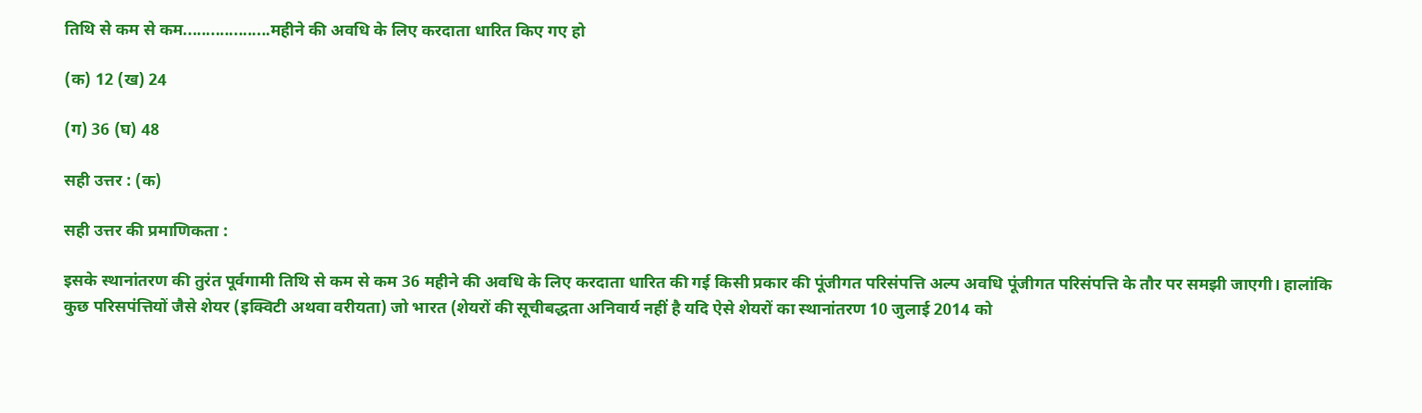तिथि से कम से कम...................महीने की अवधि के लिए करदाता धारित किए गए हो

(क) 12 (ख) 24

(ग) 36 (घ) 48

सही उत्तर : (क)

सही उत्तर की प्रमाणिकता :

इसके स्थानांतरण की तुरंत पूर्वगामी तिथि से कम से कम 36 महीने की अवधि के लिए करदाता धारित की गई किसी प्रकार की पूंजीगत परिसंपत्ति अल्प अवधि पूंजीगत परिसंपत्ति के तौर पर समझी जाएगी। हालांकि कुछ परिसपंत्तियों जैसे शेयर (इक्विटी अथवा वरीयता) जो भारत (शेयरों की सूचीबद्धता अनिवार्य नहीं है यदि ऐसे शेयरों का स्थानांतरण 10 जुलाई 2014 को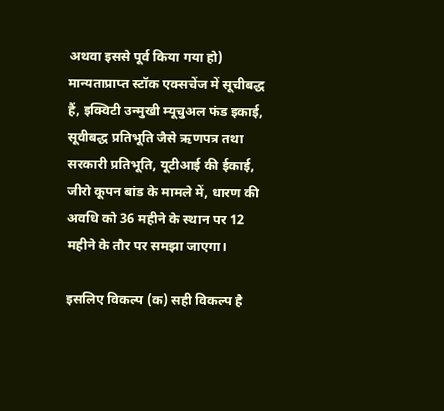अथवा इससे पूर्व किया गया हो) मान्यताप्राप्त स्टॉक एक्सचेंज में सूचीबद्ध हैं, इक्विटी उन्मुखी म्यूचुअल फंड इकाई, सूवीबद्ध प्रतिभूति जैसे ऋणपत्र तथा सरकारी प्रतिभूति, यूटीआई की ईकाई, जीरो कूपन बांड के मामले में, धारण की अवधि को 36 महीने के स्थान पर 12 महीने के तौर पर समझा जाएगा।

इसलिए विकल्प (क) सही विकल्प है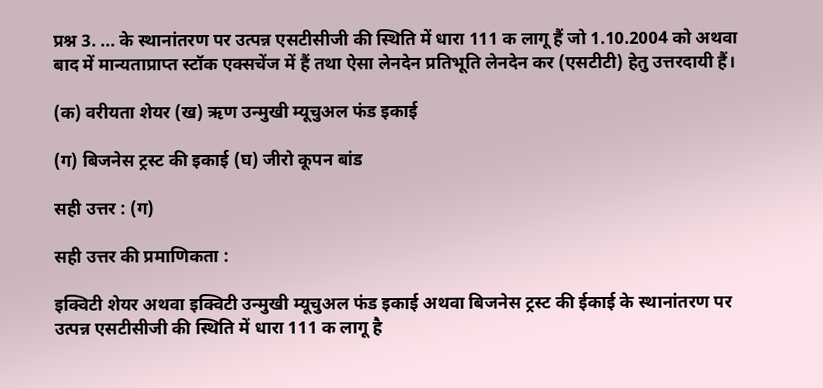प्रश्न 3. ... के स्थानांतरण पर उत्पन्न एसटीसीजी की स्थिति में धारा 111 क लागू हैं जो 1.10.2004 को अथवा बाद में मान्यताप्राप्त स्टॉक एक्सचेंज में हैं तथा ऐसा लेनदेन प्रतिभूति लेनदेन कर (एसटीटी) हेतु उत्तरदायी हैं।

(क) वरीयता शेयर (ख) ऋण उन्मुखी म्यूचुअल फंड इकाई

(ग) बिजनेस ट्रस्ट की इकाई (घ) जीरो कूपन बांड

सही उत्तर : (ग)

सही उत्तर की प्रमाणिकता :

इक्विटी शेयर अथवा इक्विटी उन्मुखी म्यूचुअल फंड इकाई अथवा बिजनेस ट्रस्ट की ईकाई के स्थानांतरण पर उत्पन्न एसटीसीजी की स्थिति में धारा 111 क लागू है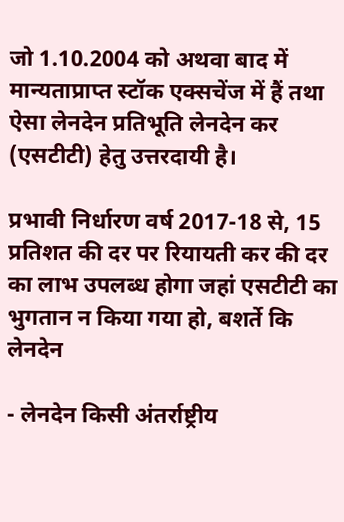जो 1.10.2004 को अथवा बाद में मान्यताप्राप्त स्टॉक एक्सचेंज में हैं तथा ऐसा लेनदेन प्रतिभूति लेनदेन कर (एसटीटी) हेतु उत्तरदायी है।

प्रभावी निर्धारण वर्ष 2017-18 से, 15 प्रतिशत की दर पर रियायती कर की दर का लाभ उपलब्ध होगा जहां एसटीटी का भुगतान न किया गया हो, बशर्ते कि लेनदेन

- लेनदेन किसी अंतर्राष्ट्रीय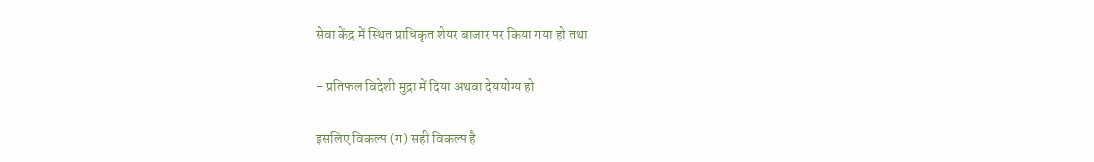सेवा केंद्र में स्थित प्राधिकृत शेयर बाजार पर किया गया हो तथा

- प्रतिफल विदेशी मुद्रा में दिया अथवा देययोग्य हो

इसलिए विकल्प (ग) सही विकल्प है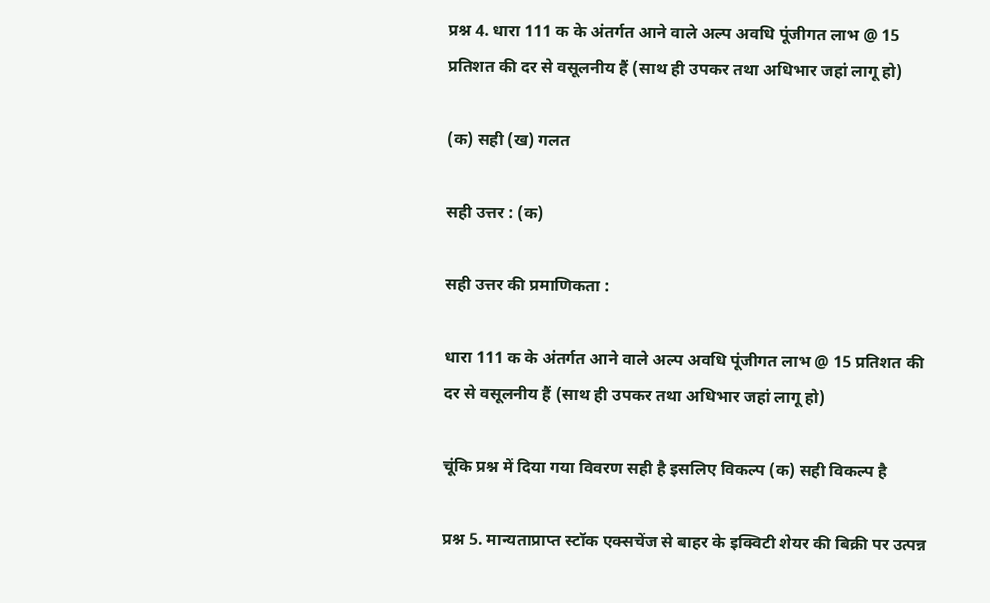प्रश्न 4. धारा 111 क के अंतर्गत आने वाले अल्प अवधि पूंजीगत लाभ @ 15 प्रतिशत की दर से वसूलनीय हैं (साथ ही उपकर तथा अधिभार जहां लागू हो)

(क) सही (ख) गलत

सही उत्तर : (क)

सही उत्तर की प्रमाणिकता :

धारा 111 क के अंतर्गत आने वाले अल्प अवधि पूंजीगत लाभ @ 15 प्रतिशत की दर से वसूलनीय हैं (साथ ही उपकर तथा अधिभार जहां लागू हो)

चूंकि प्रश्न में दिया गया विवरण सही है इसलिए विकल्प (क) सही विकल्प है

प्रश्न 5. मान्यताप्राप्त स्टॉक एक्सचेंज से बाहर के इक्विटी शेयर की बिक्री पर उत्पन्न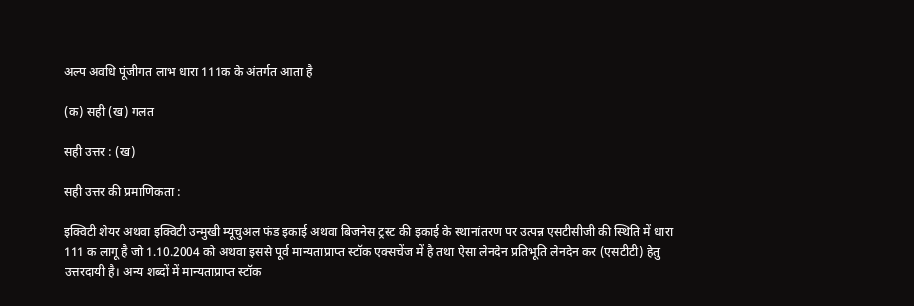अल्प अवधि पूंजीगत लाभ धारा 111क के अंतर्गत आता है

(क) सही (ख) गलत

सही उत्तर : (ख)

सही उत्तर की प्रमाणिकता :

इक्विटी शेयर अथवा इक्विटी उन्मुखी म्यूचुअल फंड इकाई अथवा बिजनेस ट्रस्ट की इकाई के स्थानांतरण पर उत्पन्न एसटीसीजी की स्थिति में धारा 111 क लागू है जो 1.10.2004 को अथवा इससे पूर्व मान्यताप्राप्त स्टॉक एक्सचेंज में है तथा ऐसा लेनदेन प्रतिभूति लेनदेन कर (एसटीटी) हेतु उत्तरदायी है। अन्य शब्दों में मान्यताप्राप्त स्टॉक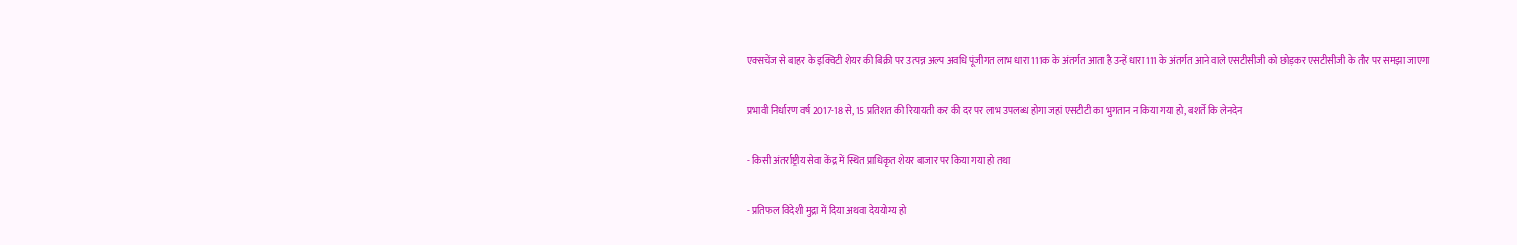एक्सचेंज से बाहर के इक्विटी शेयर की बिक्री पर उत्पन्न अल्प अवधि पूंजीगत लाभ धारा 111क के अंतर्गत आता है उन्हें धारा 111 के अंतर्गत आने वाले एसटीसीजी को छोड़कर एसटीसीजी के तौर पर समझा जाएगा

प्रभावी निर्धारण वर्ष 2017-18 से, 15 प्रतिशत की रियायती कर की दर पर लाभ उपलब्ध होगा जहां एसटीटी का भुगतान न किया गया हो, बशर्ते कि लेनदेन

- किसी अंतर्राष्ट्रीय सेवा केंद्र में स्थित प्राधिकृत शेयर बाजार पर किया गया हो तथा

- प्रतिफल विदेशी मुद्रा में दिया अथवा देययोग्य हो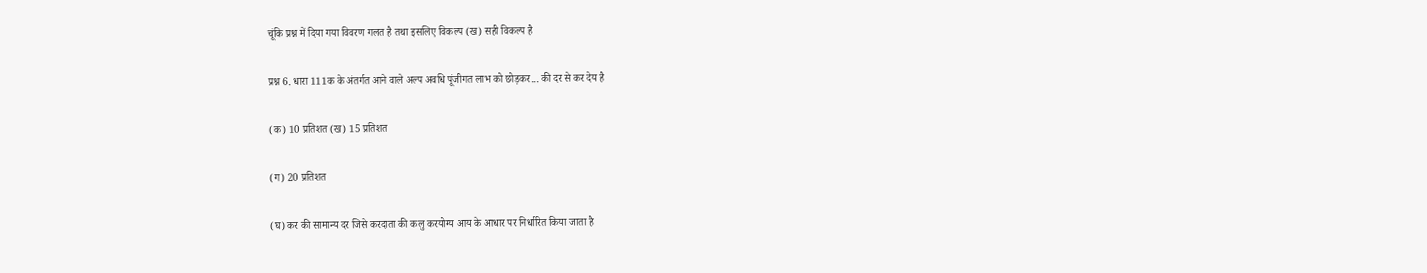चूंकि प्रश्न में दिया गया विवरण गलत है तथा इसलिए विकल्प (ख) सही विकल्प है

प्रश्न 6. धारा 111क के अंतर्गत आने वाले अल्प अवधि पूंजीगत लाभ को छोड़कर... की दर से कर देय है

(क) 10 प्रतिशत (ख) 15 प्रतिशत

(ग) 20 प्रतिशत

(घ) कर की सामान्य दर जिसे करदाता की कलु करयोग्य आय के आधार पर निर्धारित किया जाता है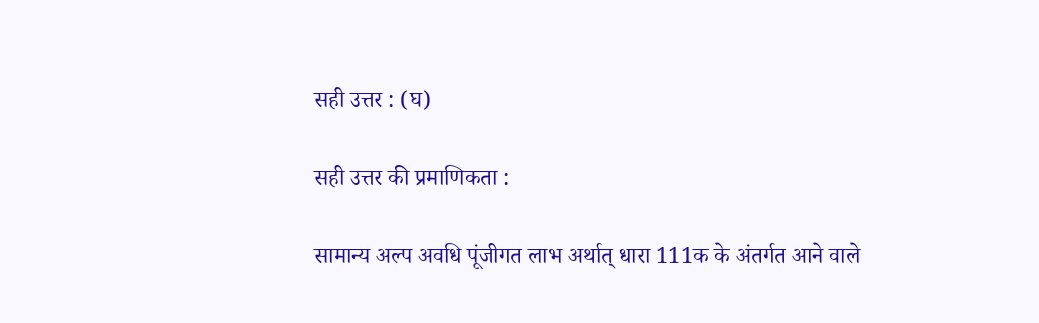सही उत्तर : (घ)

सही उत्तर की प्रमाणिकता :

सामान्य अल्प अवधि पूंजीगत लाभ अर्थात् धारा 111क के अंतर्गत आने वाले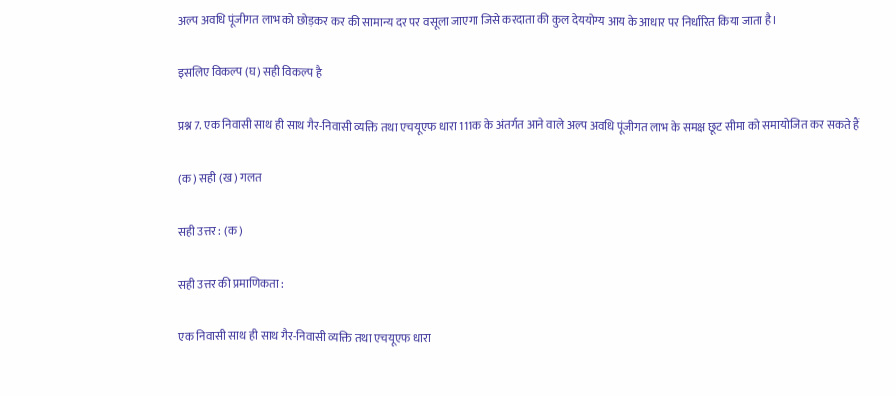अल्प अवधि पूंजीगत लाभ को छोड़कर कर की सामान्य दर पर वसूला जाएगा जिसे करदाता की कुल देययोग्य आय के आधार पर निर्धारित किया जाता है।

इसलिए विकल्प (घ) सही विकल्प है

प्रश्न 7. एक निवासी साथ ही साथ गैर-निवासी व्यक्ति तथा एचयूएफ धारा 111क के अंतर्गत आने वाले अल्प अवधि पूंजीगत लाभ के समक्ष छूट सीमा को समायोजित कर सकते हैं

(क) सही (ख) गलत

सही उत्तर : (क)

सही उत्तर की प्रमाणिकता :

एक निवासी साथ ही साथ गैर-निवासी व्यक्ति तथा एचयूएफ धारा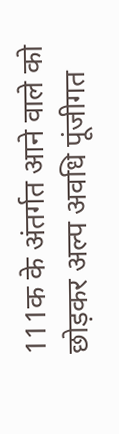111क के अंतर्गत आने वाले को छोड़कर अल्प अवधि पूंजीगत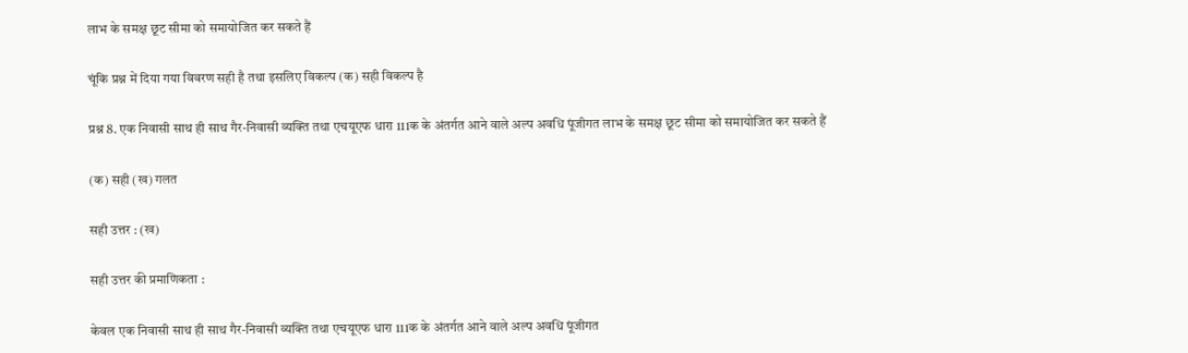लाभ के समक्ष छूट सीमा को समायोजित कर सकते हैं

चूंकि प्रश्न में दिया गया विवरण सही है तथा इसलिए विकल्प (क) सही विकल्प है

प्रश्न 8. एक निवासी साथ ही साथ गैर-निवासी व्यक्ति तथा एचयूएफ धारा 111क के अंतर्गत आने वाले अल्प अवधि पूंजीगत लाभ के समक्ष छूट सीमा को समायोजित कर सकते हैं

(क) सही (ख) गलत

सही उत्तर : (ख)

सही उत्तर की प्रमाणिकता :

केवल एक निवासी साथ ही साथ गैर-निवासी व्यक्ति तथा एचयूएफ धारा 111क के अंतर्गत आने वाले अल्प अवधि पूंजीगत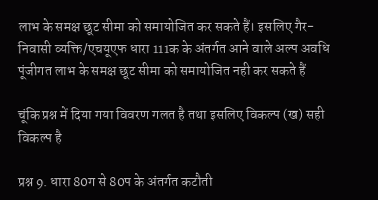लाभ के समक्ष छूट सीमा को समायोजित कर सकते हैं। इसलिए गैर-निवासी व्यक्ति/एचयूएफ धारा 111क के अंतर्गत आने वाले अल्प अवधि पूंजीगत लाभ के समक्ष छूट सीमा को समायोजित नही कर सकते हैं

चूंकि प्रश्न में दिया गया विवरण गलत है तथा इसलिए विकल्प (ख) सही विकल्प है

प्रश्न 9. धारा 80ग से 80प के अंतर्गत कटौती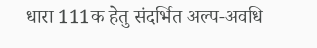धारा 111क हेतु संदर्भित अल्प-अवधि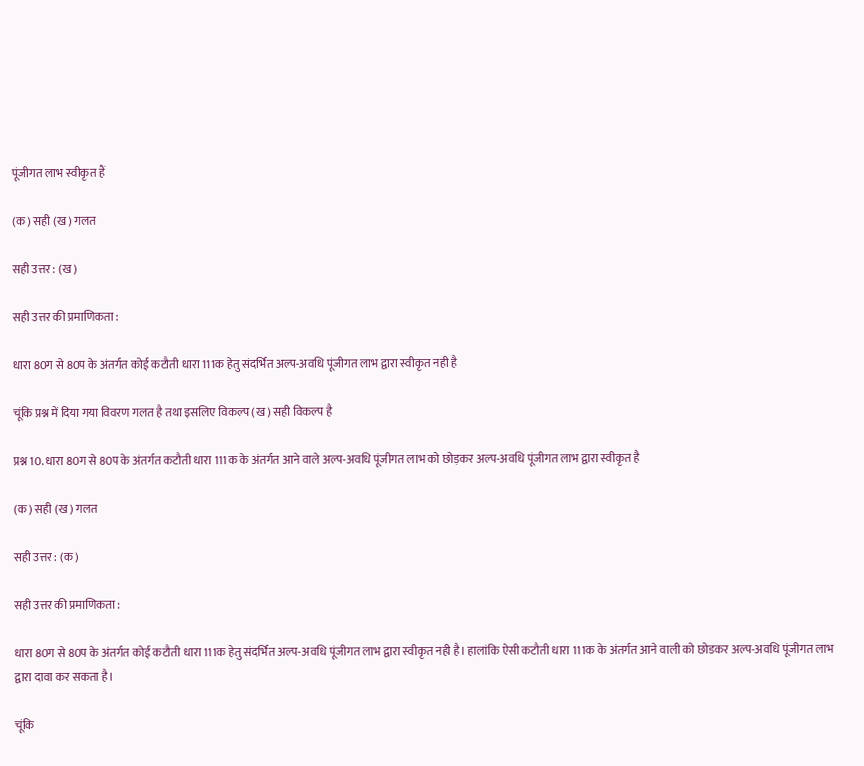पूंजीगत लाभ स्वीकृत हैं

(क) सही (ख) गलत

सही उत्तर : (ख)

सही उत्तर की प्रमाणिकता :

धारा 80ग से 80प के अंतर्गत कोई कटौती धारा 111क हेतु संदर्भित अल्प-अवधि पूंजीगत लाभ द्वारा स्वीकृत नही है

चूंकि प्रश्न में दिया गया विवरण गलत है तथा इसलिए विकल्प (ख) सही विकल्प है

प्रश्न 10. धारा 80ग से 80प के अंतर्गत कटौती धारा 111क के अंतर्गत आने वाले अल्प-अवधि पूंजीगत लाभ को छोड़कर अल्प-अवधि पूंजीगत लाभ द्वारा स्वीकृत है

(क) सही (ख) गलत

सही उत्तर : (क)

सही उत्तर की प्रमाणिकता :

धारा 80ग से 80प के अंतर्गत कोई कटौती धारा 111क हेतु संदर्भित अल्प-अवधि पूंजीगत लाभ द्वारा स्वीकृत नही है। हालांकि ऐसी कटौती धारा 111क के अंतर्गत आने वाली को छोडकर अल्प-अवधि पूंजीगत लाभ द्वारा दावा कर सकता है।

चूंकि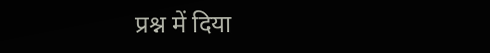प्रश्न में दिया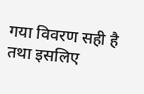गया विवरण सही है तथा इसलिए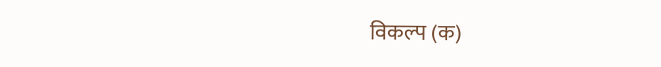विकल्प (क)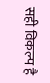सही विकल्प है